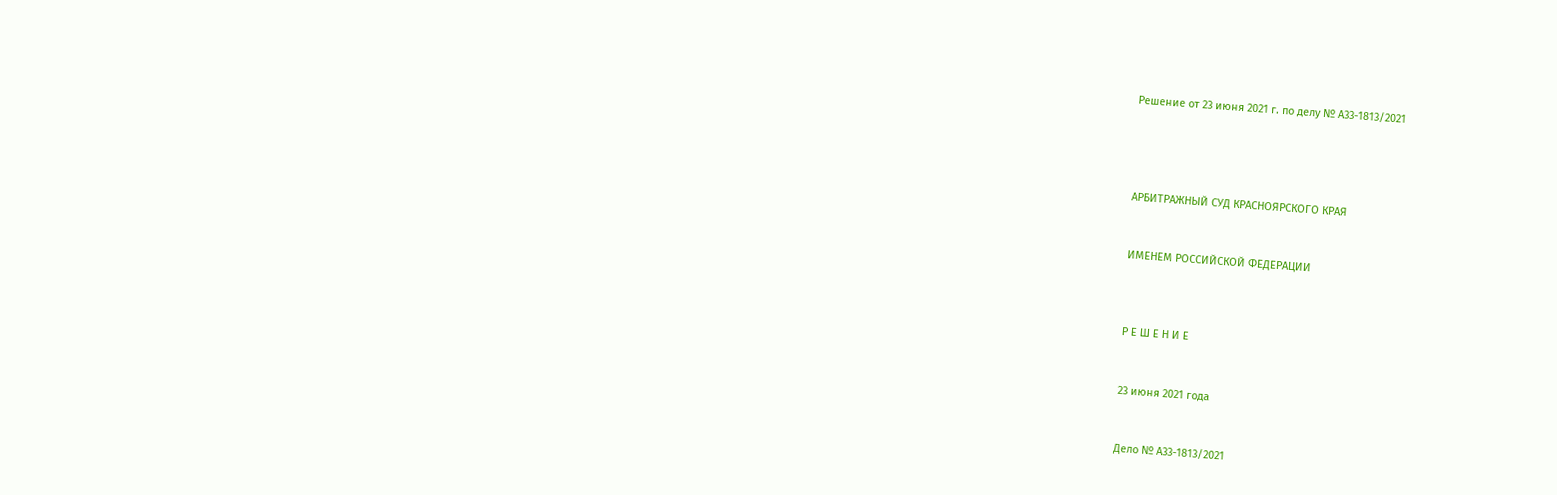Решение от 23 июня 2021 г. по делу № А33-1813/2021




АРБИТРАЖНЫЙ СУД КРАСНОЯРСКОГО КРАЯ


ИМЕНЕМ РОССИЙСКОЙ ФЕДЕРАЦИИ



Р Е Ш Е Н И Е


23 июня 2021 года


Дело № А33-1813/2021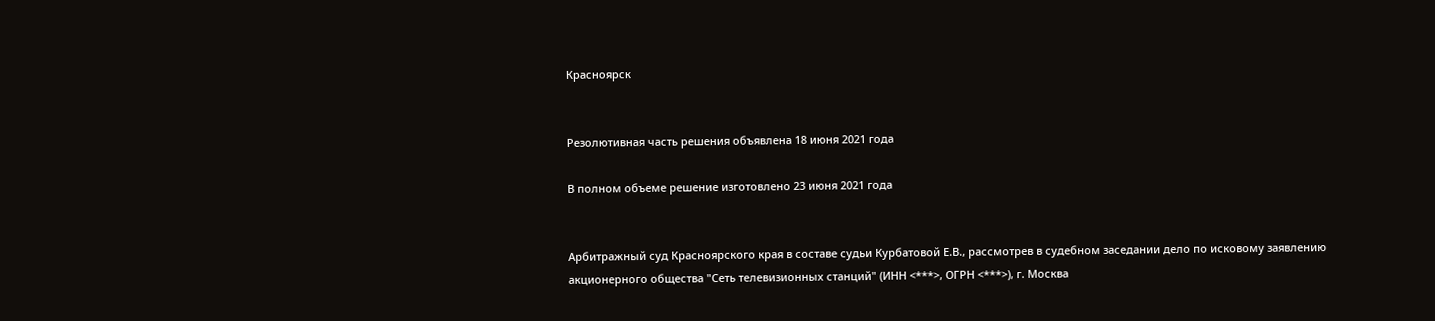Красноярск


Резолютивная часть решения объявлена 18 июня 2021 года

В полном объеме решение изготовлено 23 июня 2021 года


Арбитражный суд Красноярского края в составе судьи Курбатовой Е.В., рассмотрев в судебном заседании дело по исковому заявлению акционерного общества "Сеть телевизионных станций" (ИНН <***>, ОГРН <***>), г. Москва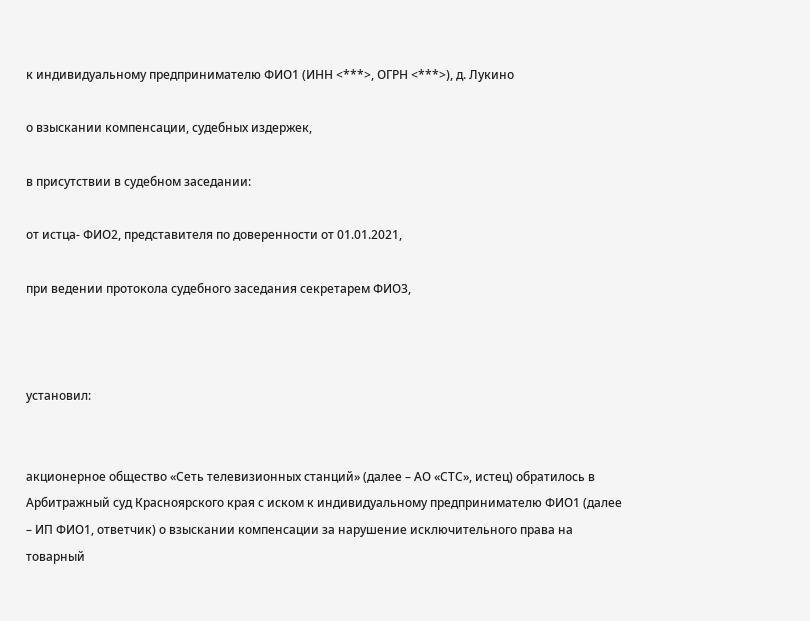к индивидуальному предпринимателю ФИО1 (ИНН <***>, ОГРН <***>), д. Лукино

о взыскании компенсации, судебных издержек,

в присутствии в судебном заседании:

от истца- ФИО2, представителя по доверенности от 01.01.2021,

при ведении протокола судебного заседания секретарем ФИО3,



установил:


акционерное общество «Сеть телевизионных станций» (далее – АО «СТС», истец) обратилось в Арбитражный суд Красноярского края с иском к индивидуальному предпринимателю ФИО1 (далее – ИП ФИО1, ответчик) о взыскании компенсации за нарушение исключительного права на товарный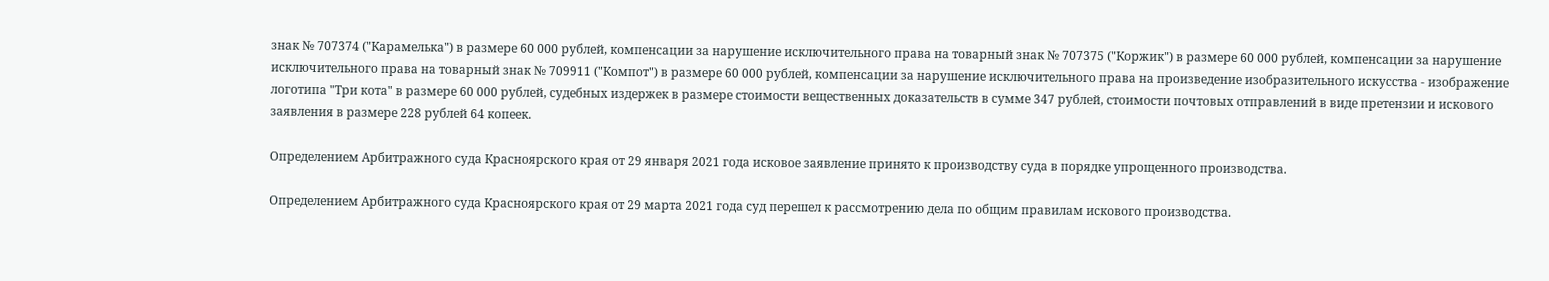знак № 707374 ("Карамелька") в размере 60 000 рублей, компенсации за нарушение исключительного права на товарный знак № 707375 ("Коржик") в размере 60 000 рублей, компенсации за нарушение исключительного права на товарный знак № 709911 ("Компот") в размере 60 000 рублей, компенсации за нарушение исключительного права на произведение изобразительного искусства - изображение логотипа "Три кота" в размере 60 000 рублей, судебных издержек в размере стоимости вещественных доказательств в сумме 347 рублей, стоимости почтовых отправлений в виде претензии и искового заявления в размере 228 рублей 64 копеек.

Определением Арбитражного суда Красноярского края от 29 января 2021 года исковое заявление принято к производству суда в порядке упрощенного производства.

Определением Арбитражного суда Красноярского края от 29 марта 2021 года суд перешел к рассмотрению дела по общим правилам искового производства.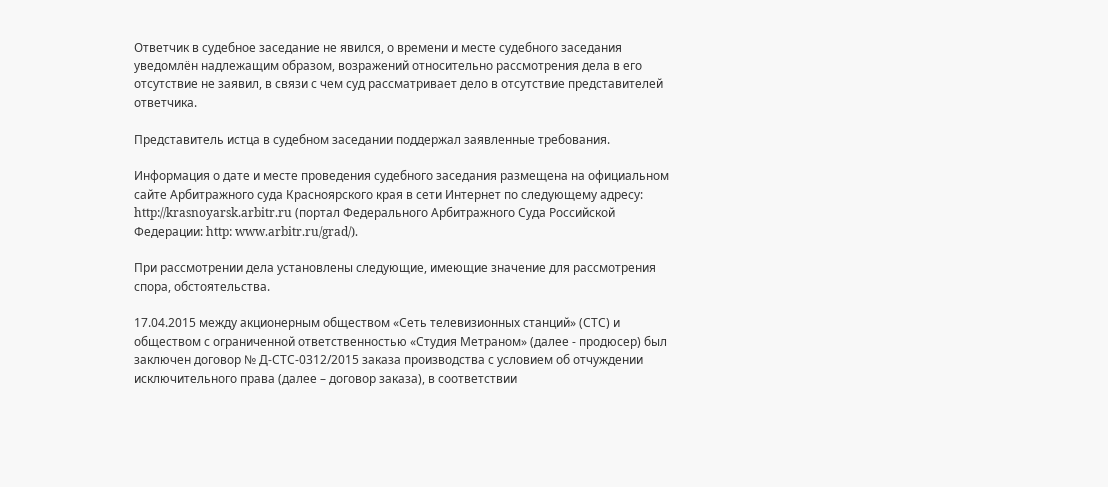Ответчик в судебное заседание не явился, о времени и месте судебного заседания уведомлён надлежащим образом, возражений относительно рассмотрения дела в его отсутствие не заявил, в связи с чем суд рассматривает дело в отсутствие представителей ответчика.

Представитель истца в судебном заседании поддержал заявленные требования.

Информация о дате и месте проведения судебного заседания размещена на официальном сайте Арбитражного суда Красноярского края в сети Интернет по следующему адресу: http://krasnoyarsk.arbitr.ru (портал Федерального Арбитражного Суда Российской Федерации: http: www.arbitr.ru/grad/).

При рассмотрении дела установлены следующие, имеющие значение для рассмотрения спора, обстоятельства.

17.04.2015 между акционерным обществом «Сеть телевизионных станций» (СТС) и обществом с ограниченной ответственностью «Студия Метраном» (далее - продюсер) был заключен договор № Д-СТС-0312/2015 заказа производства с условием об отчуждении исключительного права (далее – договор заказа), в соответствии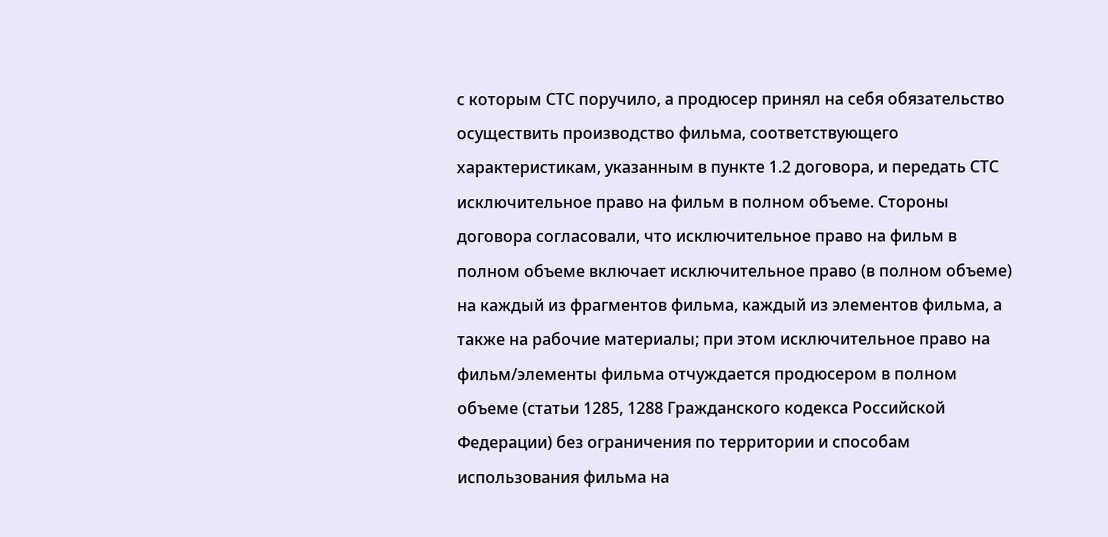с которым СТС поручило, а продюсер принял на себя обязательство осуществить производство фильма, соответствующего характеристикам, указанным в пункте 1.2 договора, и передать СТС исключительное право на фильм в полном объеме. Стороны договора согласовали, что исключительное право на фильм в полном объеме включает исключительное право (в полном объеме) на каждый из фрагментов фильма, каждый из элементов фильма, а также на рабочие материалы; при этом исключительное право на фильм/элементы фильма отчуждается продюсером в полном объеме (статьи 1285, 1288 Гражданского кодекса Российской Федерации) без ограничения по территории и способам использования фильма на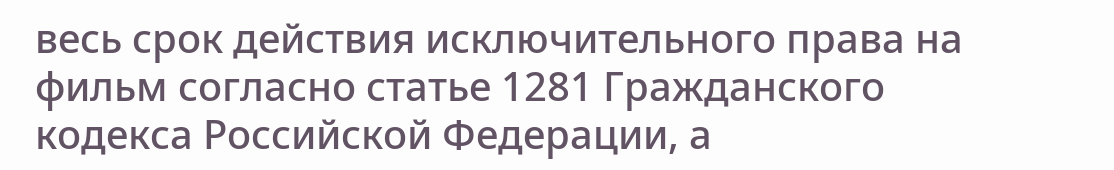весь срок действия исключительного права на фильм согласно статье 1281 Гражданского кодекса Российской Федерации, а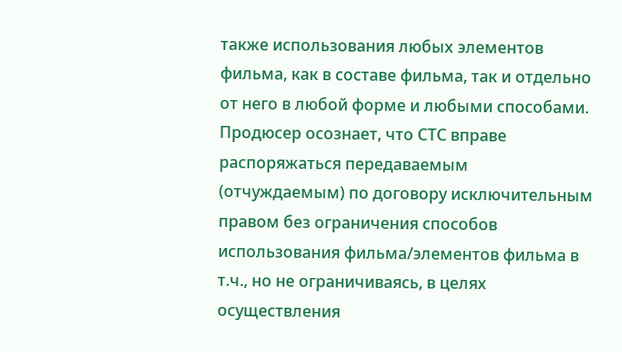также использования любых элементов фильма, как в составе фильма, так и отдельно от него в любой форме и любыми способами. Продюсер осознает, что СТС вправе распоряжаться передаваемым (отчуждаемым) по договору исключительным правом без ограничения способов использования фильма/элементов фильма в т.ч., но не ограничиваясь, в целях осуществления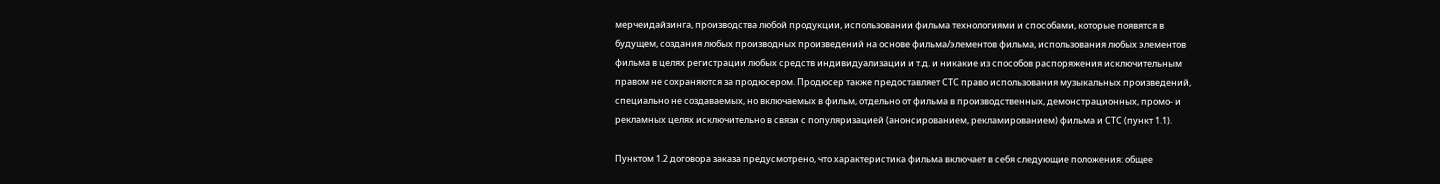мерчеидайзинга, производства любой продукции, использовании фильма технологиями и способами, которые появятся в будущем, создания любых производных произведений на основе фильма/элементов фильма, использования любых элементов фильма в целях регистрации любых средств индивидуализации и т.д. и никакие из способов распоряжения исключительным правом не сохраняются за продюсером. Продюсер также предоставляет СТС право использования музыкальных произведений, специально не создаваемых, но включаемых в фильм, отдельно от фильма в производственных, демонстрационных, промо- и рекламных целях исключительно в связи с популяризацией (анонсированием, рекламированием) фильма и СТС (пункт 1.1).

Пунктом 1.2 договора заказа предусмотрено, что характеристика фильма включает в себя следующие положения: общее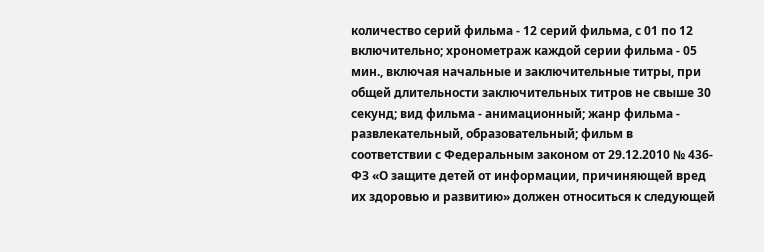количество серий фильма - 12 серий фильма, с 01 по 12 включительно; хронометраж каждой серии фильма - 05 мин., включая начальные и заключительные титры, при общей длительности заключительных титров не свыше 30 секунд; вид фильма - анимационный; жанр фильма - развлекательный, образовательный; фильм в соответствии с Федеральным законом от 29.12.2010 № 436-ФЗ «О защите детей от информации, причиняющей вред их здоровью и развитию» должен относиться к следующей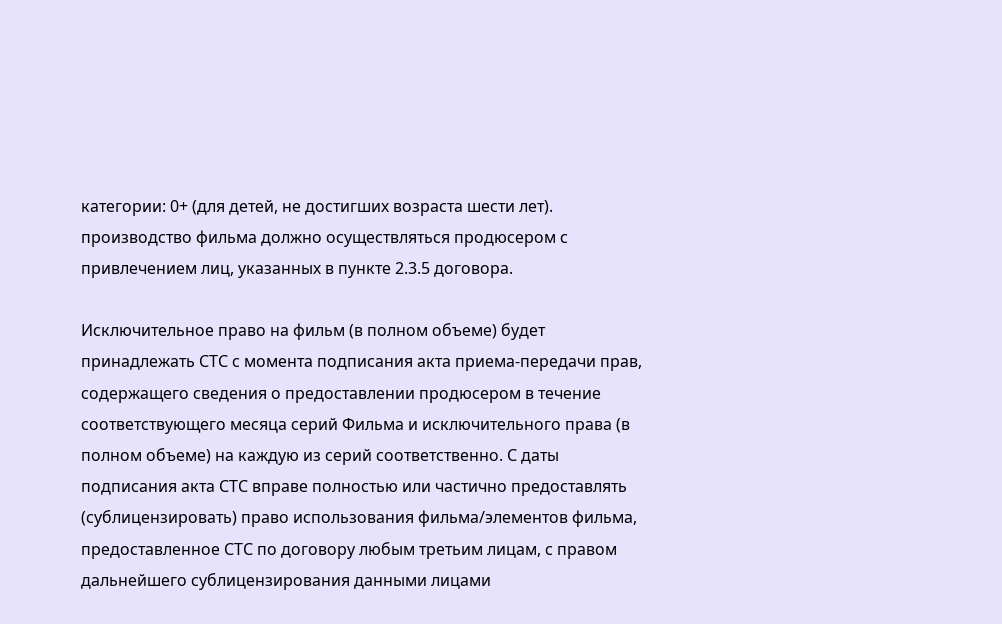категории: 0+ (для детей, не достигших возраста шести лет). производство фильма должно осуществляться продюсером с привлечением лиц, указанных в пункте 2.3.5 договора.

Исключительное право на фильм (в полном объеме) будет принадлежать СТС с момента подписания акта приема-передачи прав, содержащего сведения о предоставлении продюсером в течение соответствующего месяца серий Фильма и исключительного права (в полном объеме) на каждую из серий соответственно. С даты подписания акта СТС вправе полностью или частично предоставлять (сублицензировать) право использования фильма/элементов фильма, предоставленное СТС по договору любым третьим лицам, с правом дальнейшего сублицензирования данными лицами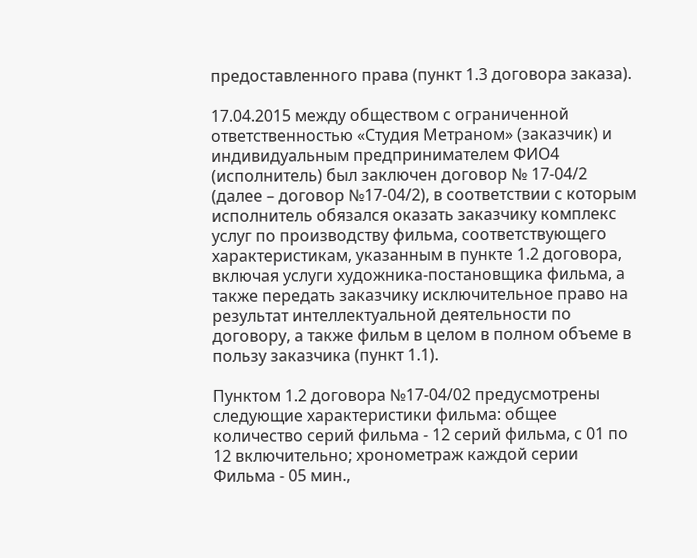предоставленного права (пункт 1.3 договора заказа).

17.04.2015 между обществом с ограниченной ответственностью «Студия Метраном» (заказчик) и индивидуальным предпринимателем ФИО4 (исполнитель) был заключен договор № 17-04/2 (далее – договор №17-04/2), в соответствии с которым исполнитель обязался оказать заказчику комплекс услуг по производству фильма, соответствующего характеристикам, указанным в пункте 1.2 договора, включая услуги художника-постановщика фильма, а также передать заказчику исключительное право на результат интеллектуальной деятельности по договору, а также фильм в целом в полном объеме в пользу заказчика (пункт 1.1).

Пунктом 1.2 договора №17-04/02 предусмотрены следующие характеристики фильма: общее количество серий фильма - 12 серий фильма, с 01 по 12 включительно; хронометраж каждой серии Фильма - 05 мин.,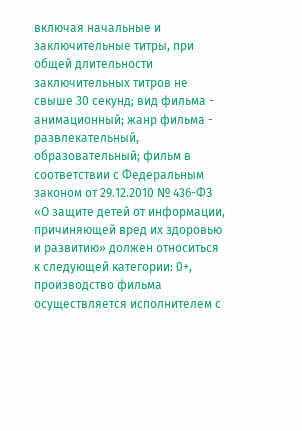включая начальные и заключительные титры, при общей длительности заключительных титров не свыше 30 секунд; вид фильма - анимационный; жанр фильма - развлекательный, образовательный; фильм в соответствии с Федеральным законом от 29.12.2010 № 436-ФЗ «О защите детей от информации, причиняющей вред их здоровью и развитию» должен относиться к следующей категории: 0+, производство фильма осуществляется исполнителем с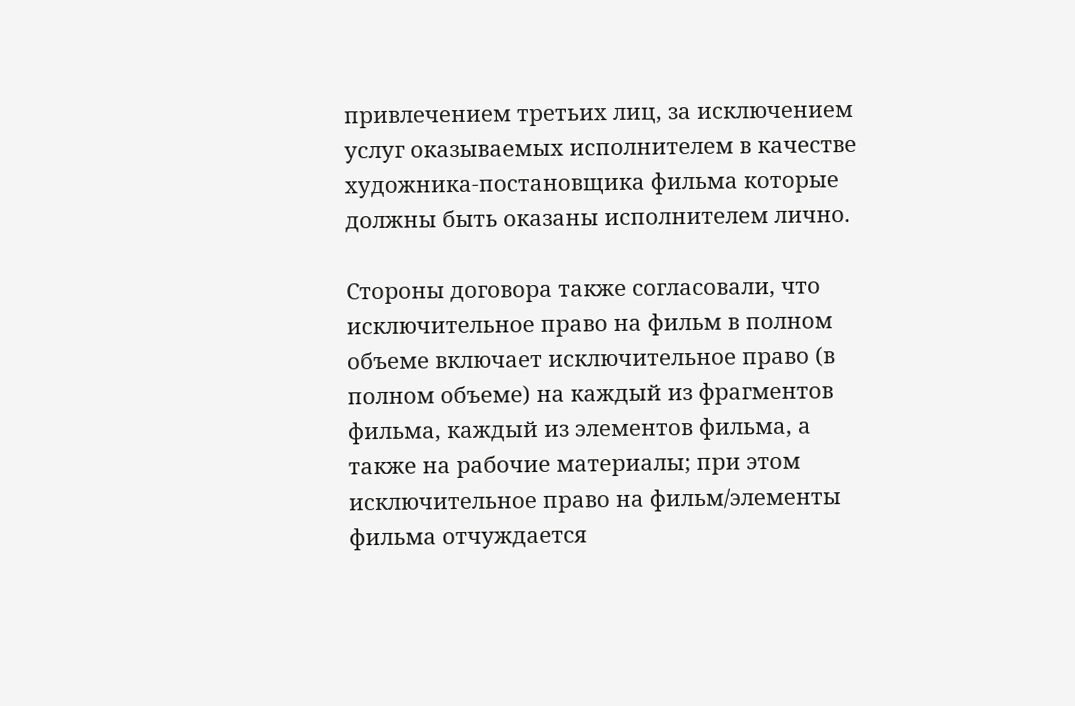привлечением третьих лиц, за исключением услуг оказываемых исполнителем в качестве художника-постановщика фильма которые должны быть оказаны исполнителем лично.

Стороны договора также согласовали, что исключительное право на фильм в полном объеме включает исключительное право (в полном объеме) на каждый из фрагментов фильма, каждый из элементов фильма, а также на рабочие материалы; при этом исключительное право на фильм/элементы фильма отчуждается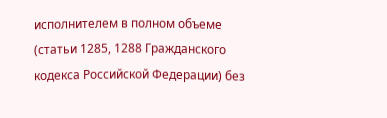исполнителем в полном объеме (статьи 1285, 1288 Гражданского кодекса Российской Федерации) без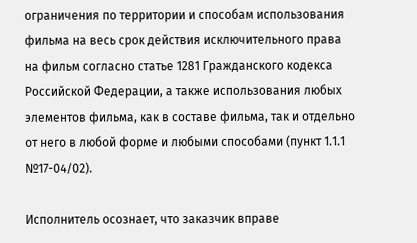ограничения по территории и способам использования фильма на весь срок действия исключительного права на фильм согласно статье 1281 Гражданского кодекса Российской Федерации, а также использования любых элементов фильма, как в составе фильма, так и отдельно от него в любой форме и любыми способами (пункт 1.1.1 №17-04/02).

Исполнитель осознает, что заказчик вправе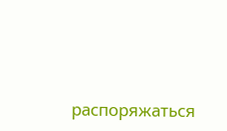распоряжаться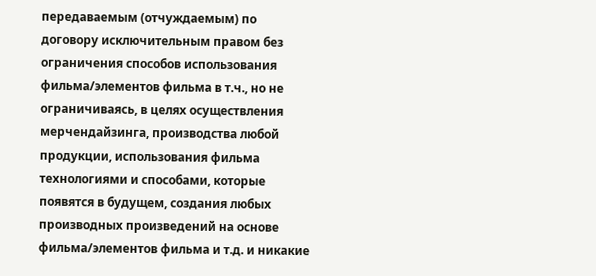передаваемым (отчуждаемым) по договору исключительным правом без ограничения способов использования фильма/элементов фильма в т.ч., но не ограничиваясь, в целях осуществления мерчендайзинга, производства любой продукции, использования фильма технологиями и способами, которые появятся в будущем, создания любых производных произведений на основе фильма/элементов фильма и т.д. и никакие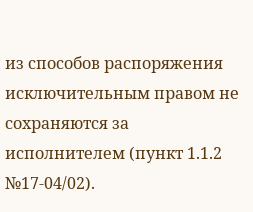из способов распоряжения исключительным правом не сохраняются за исполнителем (пункт 1.1.2 №17-04/02).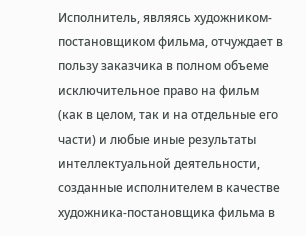Исполнитель, являясь художником-постановщиком фильма, отчуждает в пользу заказчика в полном объеме исключительное право на фильм (как в целом, так и на отдельные его части) и любые иные результаты интеллектуальной деятельности, созданные исполнителем в качестве художника-постановщика фильма в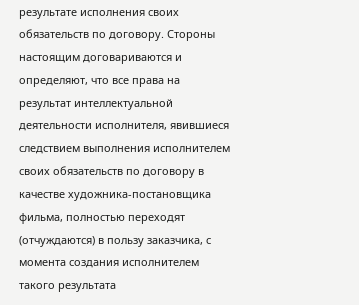результате исполнения своих обязательств по договору. Стороны настоящим договариваются и определяют, что все права на результат интеллектуальной деятельности исполнителя, явившиеся следствием выполнения исполнителем своих обязательств по договору в качестве художника-постановщика фильма, полностью переходят (отчуждаются) в пользу заказчика, с момента создания исполнителем такого результата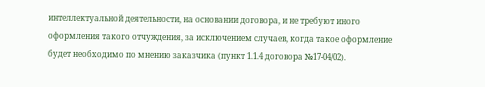интеллектуальной деятельности, на основании договора, и не требуют иного оформления такого отчуждения, за исключением случаев, когда такое оформление будет необходимо по мнению заказчика (пункт 1.1.4 договора №17-04/02).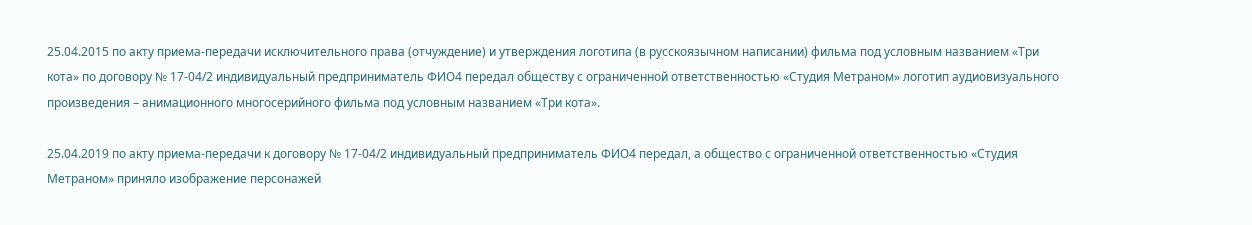25.04.2015 по акту приема-передачи исключительного права (отчуждение) и утверждения логотипа (в русскоязычном написании) фильма под условным названием «Три кота» по договору № 17-04/2 индивидуальный предприниматель ФИО4 передал обществу с ограниченной ответственностью «Студия Метраном» логотип аудиовизуального произведения – анимационного многосерийного фильма под условным названием «Три кота».

25.04.2019 по акту приема-передачи к договору № 17-04/2 индивидуальный предприниматель ФИО4 передал, а общество с ограниченной ответственностью «Студия Метраном» приняло изображение персонажей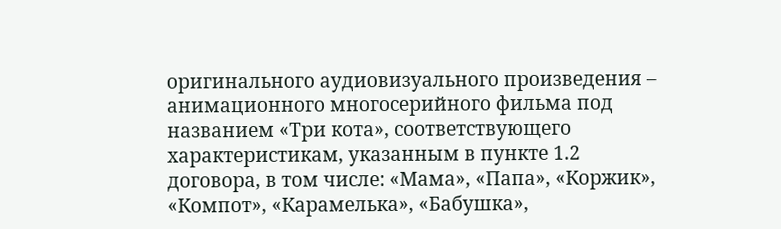оригинального аудиовизуального произведения – анимационного многосерийного фильма под названием «Три кота», соответствующего характеристикам, указанным в пункте 1.2 договора, в том числе: «Мама», «Папа», «Коржик», «Компот», «Карамелька», «Бабушка»,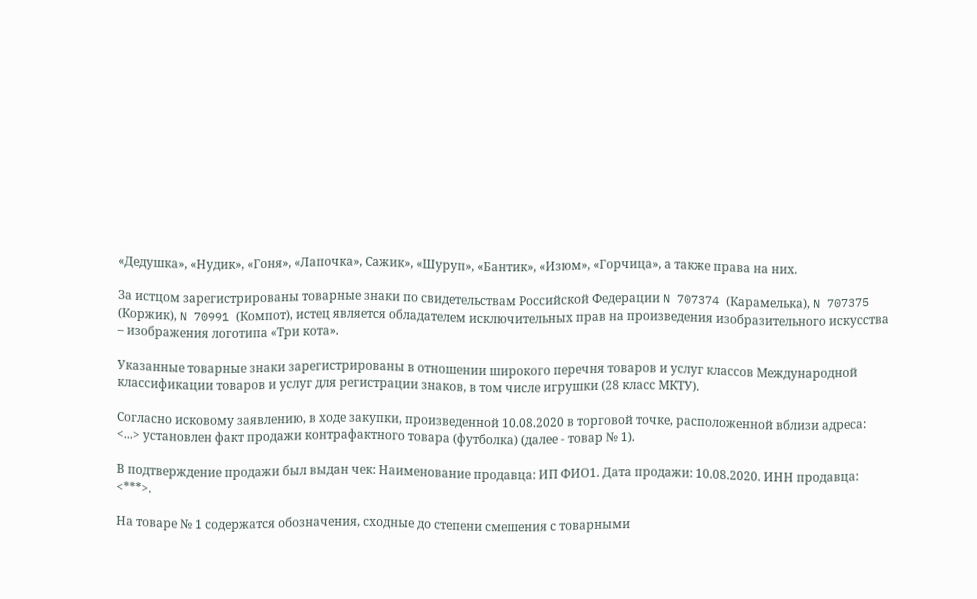«Дедушка», «Нудик», «Гоня», «Лапочка», Сажик», «Шуруп», «Бантик», «Изюм», «Горчица», а также права на них.

За истцом зарегистрированы товарные знаки по свидетельствам Российской Федерации N 707374 (Карамелька), N 707375 (Коржик), N 70991 (Компот), истец является обладателем исключительных прав на произведения изобразительного искусства – изображения логотипа «Три кота».

Указанные товарные знаки зарегистрированы в отношении широкого перечня товаров и услуг классов Международной классификации товаров и услуг для регистрации знаков, в том числе игрушки (28 класс МКТУ).

Согласно исковому заявлению, в ходе закупки, произведенной 10.08.2020 в торговой точке, расположенной вблизи адреса: <...> установлен факт продажи контрафактного товара (футболка) (далее - товар № 1).

В подтверждение продажи был выдан чек: Наименование продавца: ИП ФИО1. Дата продажи: 10.08.2020. ИНН продавца: <***>.

На товаре № 1 содержатся обозначения, сходные до степени смешения с товарными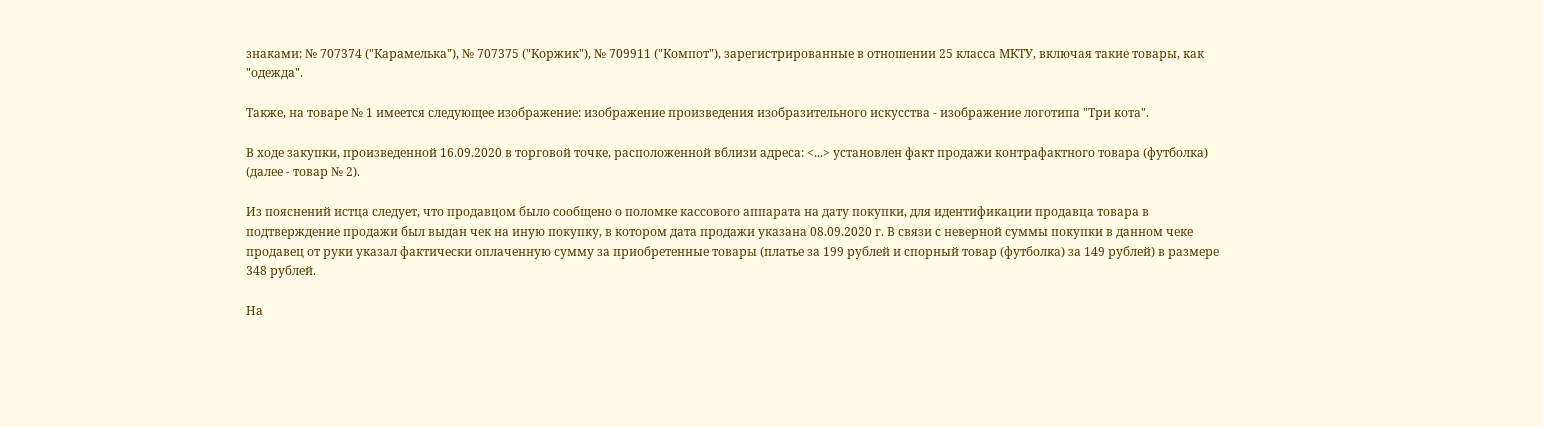знаками: № 707374 ("Карамелька"), № 707375 ("Коржик"), № 709911 ("Компот"), зарегистрированные в отношении 25 класса МКТУ, включая такие товары, как "одежда".

Также, на товаре № 1 имеется следующее изображение: изображение произведения изобразительного искусства - изображение логотипа "Три кота".

В ходе закупки, произведенной 16.09.2020 в торговой точке, расположенной вблизи адреса: <...> установлен факт продажи контрафактного товара (футболка) (далее - товар № 2).

Из пояснений истца следует, что продавцом было сообщено о поломке кассового аппарата на дату покупки, для идентификации продавца товара в подтверждение продажи был выдан чек на иную покупку, в котором дата продажи указана 08.09.2020 г. В связи с неверной суммы покупки в данном чеке продавец от руки указал фактически оплаченную сумму за приобретенные товары (платье за 199 рублей и спорный товар (футболка) за 149 рублей) в размере 348 рублей.

На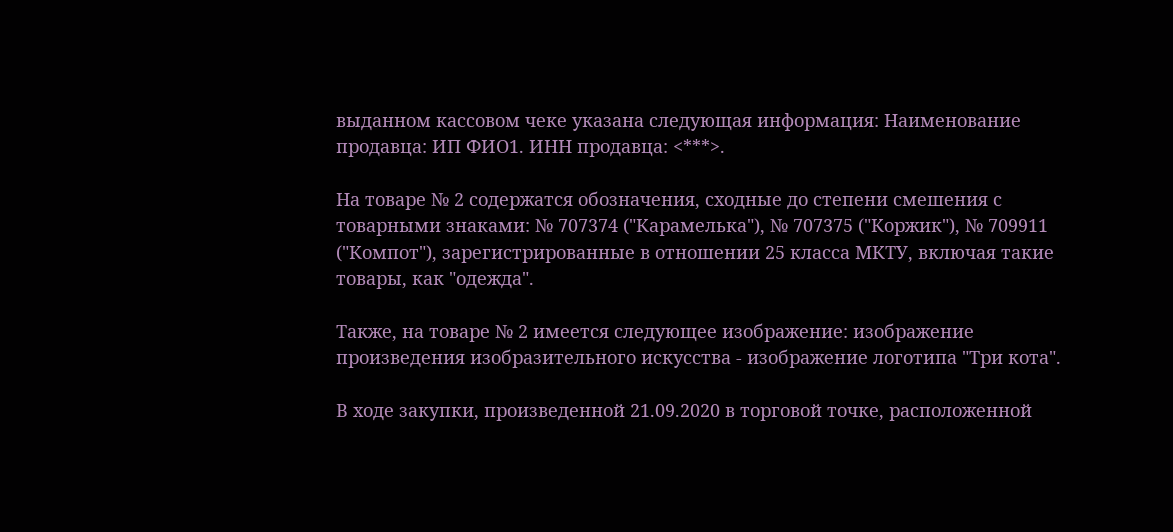выданном кассовом чеке указана следующая информация: Наименование продавца: ИП ФИО1. ИНН продавца: <***>.

На товаре № 2 содержатся обозначения, сходные до степени смешения с товарными знаками: № 707374 ("Карамелька"), № 707375 ("Коржик"), № 709911 ("Компот"), зарегистрированные в отношении 25 класса МКТУ, включая такие товары, как "одежда".

Также, на товаре № 2 имеется следующее изображение: изображение произведения изобразительного искусства - изображение логотипа "Три кота".

В ходе закупки, произведенной 21.09.2020 в торговой точке, расположенной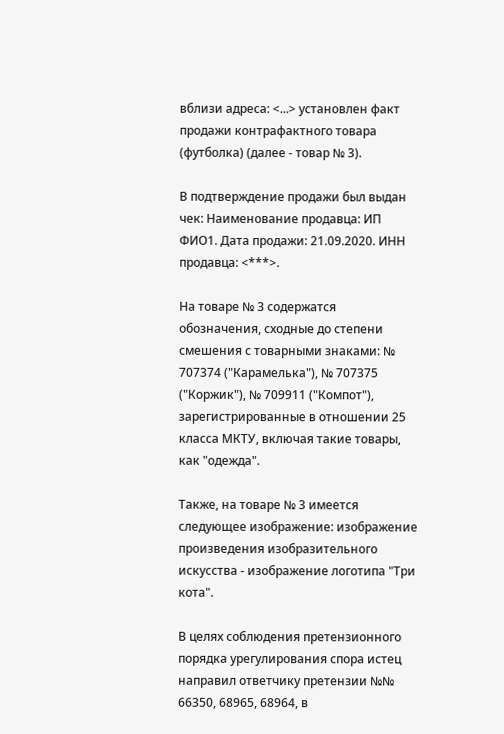вблизи адреса: <...> установлен факт продажи контрафактного товара (футболка) (далее - товар № 3).

В подтверждение продажи был выдан чек: Наименование продавца: ИП ФИО1. Дата продажи: 21.09.2020. ИНН продавца: <***>.

На товаре № 3 содержатся обозначения, сходные до степени смешения с товарными знаками: № 707374 ("Карамелька"), № 707375 ("Коржик"), № 709911 ("Компот"), зарегистрированные в отношении 25 класса МКТУ, включая такие товары, как "одежда".

Также, на товаре № 3 имеется следующее изображение: изображение произведения изобразительного искусства - изображение логотипа "Три кота".

В целях соблюдения претензионного порядка урегулирования спора истец направил ответчику претензии №№ 66350, 68965, 68964, в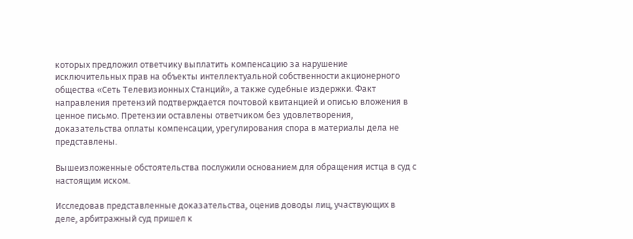которых предложил ответчику выплатить компенсацию за нарушение исключительных прав на объекты интеллектуальной собственности акционерного общества «Сеть Телевизионных Станций», а также судебные издержки. Факт направления претензий подтверждается почтовой квитанцией и описью вложения в ценное письмо. Претензии оставлены ответчиком без удовлетворения, доказательства оплаты компенсации, урегулирования спора в материалы дела не представлены.

Вышеизложенные обстоятельства послужили основанием для обращения истца в суд с настоящим иском.

Исследовав представленные доказательства, оценив доводы лиц, участвующих в деле, арбитражный суд пришел к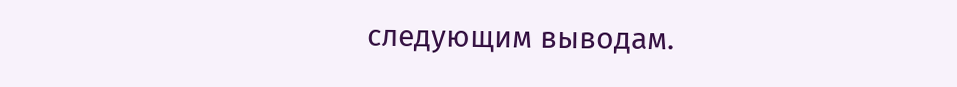следующим выводам.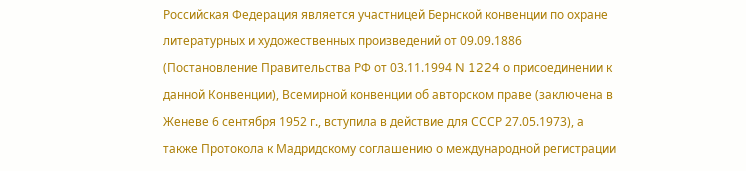Российская Федерация является участницей Бернской конвенции по охране литературных и художественных произведений от 09.09.1886 (Постановление Правительства РФ от 03.11.1994 N 1224 о присоединении к данной Конвенции), Всемирной конвенции об авторском праве (заключена в Женеве 6 сентября 1952 г., вступила в действие для СССР 27.05.1973), а также Протокола к Мадридскому соглашению о международной регистрации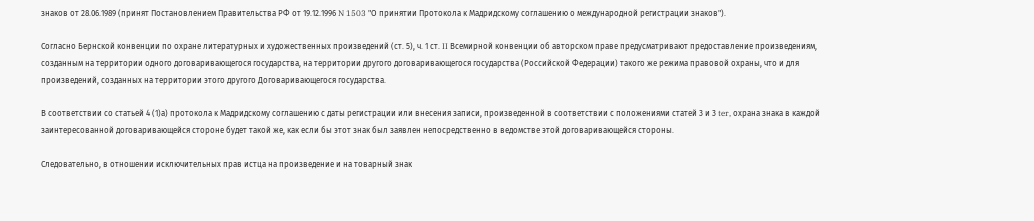знаков от 28.06.1989 (принят Постановлением Правительства РФ от 19.12.1996 N 1503 "О принятии Протокола к Мадридскому соглашению о международной регистрации знаков").

Согласно Бернской конвенции по охране литературных и художественных произведений (ст. 5), ч. 1 ст. II Всемирной конвенции об авторском праве предусматривают предоставление произведениям, созданным на территории одного договаривающегося государства, на территории другого договаривающегося государства (Российской Федерации) такого же режима правовой охраны, что и для произведений, созданных на территории этого другого Договаривающегося государства.

В соответствии со статьей 4 (1)а) протокола к Мадридскому соглашению с даты регистрации или внесения записи, произведенной в соответствии с положениями статей 3 и 3 ter, охрана знака в каждой заинтересованной договаривающейся стороне будет такой же, как если бы этот знак был заявлен непосредственно в ведомстве этой договаривающейся стороны.

Следовательно, в отношении исключительных прав истца на произведение и на товарный знак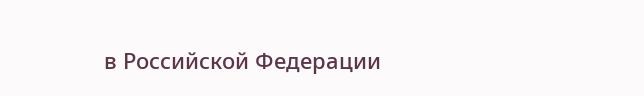в Российской Федерации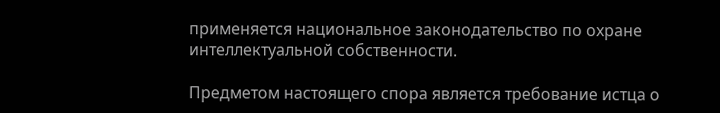применяется национальное законодательство по охране интеллектуальной собственности.

Предметом настоящего спора является требование истца о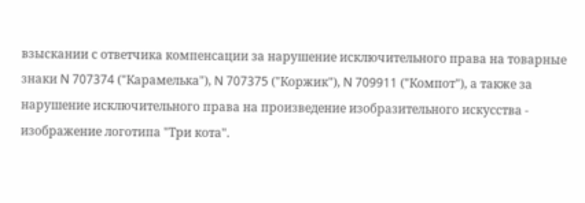взыскании с ответчика компенсации за нарушение исключительного права на товарные знаки N 707374 ("Карамелька"), N 707375 ("Коржик"), N 709911 ("Компот"), а также за нарушение исключительного права на произведение изобразительного искусства - изображение логотипа "Три кота".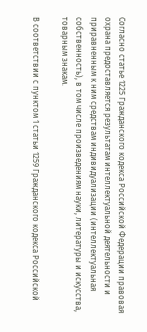Согласно статье 1225 Гражданского кодекса Российской Федерации правовая охрана предоставляется результатам интеллектуальной деятельности и приравненным к ним средствам индивидуализации (интеллектуальная собственность), в том числе произведениям науки, литературы и искусства, товарным знакам.

В соответствии с пунктом 1 статьи 1259 Гражданского кодекса Российской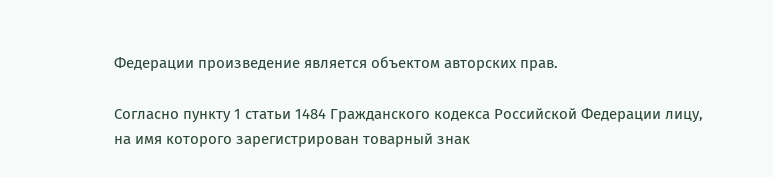Федерации произведение является объектом авторских прав.

Согласно пункту 1 статьи 1484 Гражданского кодекса Российской Федерации лицу, на имя которого зарегистрирован товарный знак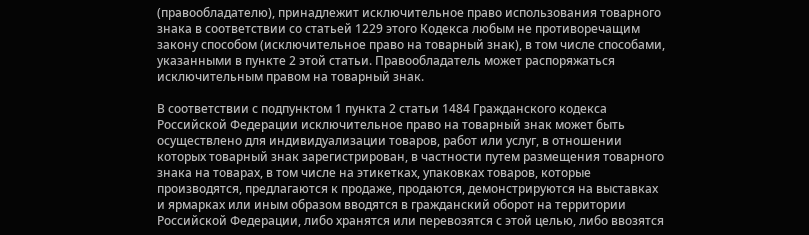(правообладателю), принадлежит исключительное право использования товарного знака в соответствии со статьей 1229 этого Кодекса любым не противоречащим закону способом (исключительное право на товарный знак), в том числе способами, указанными в пункте 2 этой статьи. Правообладатель может распоряжаться исключительным правом на товарный знак.

В соответствии с подпунктом 1 пункта 2 статьи 1484 Гражданского кодекса Российской Федерации исключительное право на товарный знак может быть осуществлено для индивидуализации товаров, работ или услуг, в отношении которых товарный знак зарегистрирован, в частности путем размещения товарного знака на товарах, в том числе на этикетках, упаковках товаров, которые производятся, предлагаются к продаже, продаются, демонстрируются на выставках и ярмарках или иным образом вводятся в гражданский оборот на территории Российской Федерации, либо хранятся или перевозятся с этой целью, либо ввозятся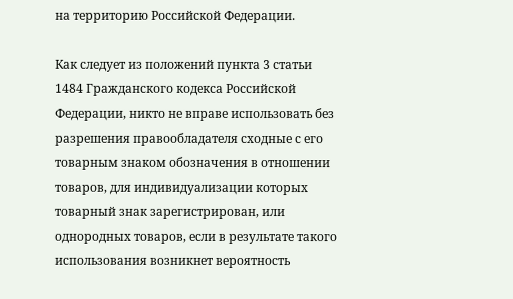на территорию Российской Федерации.

Как следует из положений пункта 3 статьи 1484 Гражданского кодекса Российской Федерации, никто не вправе использовать без разрешения правообладателя сходные с его товарным знаком обозначения в отношении товаров, для индивидуализации которых товарный знак зарегистрирован, или однородных товаров, если в результате такого использования возникнет вероятность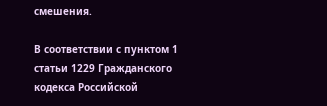смешения.

В соответствии с пунктом 1 статьи 1229 Гражданского кодекса Российской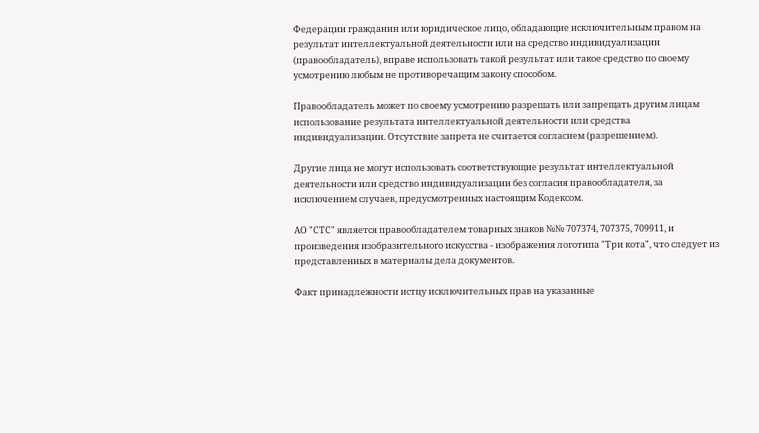Федерации гражданин или юридическое лицо, обладающие исключительным правом на результат интеллектуальной деятельности или на средство индивидуализации (правообладатель), вправе использовать такой результат или такое средство по своему усмотрению любым не противоречащим закону способом.

Правообладатель может по своему усмотрению разрешать или запрещать другим лицам использование результата интеллектуальной деятельности или средства индивидуализации. Отсутствие запрета не считается согласием (разрешением).

Другие лица не могут использовать соответствующие результат интеллектуальной деятельности или средство индивидуализации без согласия правообладателя, за исключением случаев, предусмотренных настоящим Кодексом.

АО "СТС" является правообладателем товарных знаков №№ 707374, 707375, 709911, и произведения изобразительного искусства - изображения логотипа "Три кота", что следует из представленных в материалы дела документов.

Факт принадлежности истцу исключительных прав на указанные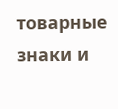товарные знаки и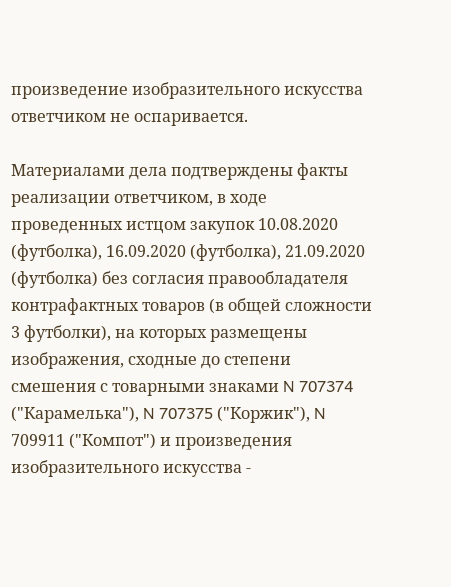произведение изобразительного искусства ответчиком не оспаривается.

Материалами дела подтверждены факты реализации ответчиком, в ходе проведенных истцом закупок 10.08.2020 (футболка), 16.09.2020 (футболка), 21.09.2020 (футболка) без согласия правообладателя контрафактных товаров (в общей сложности 3 футболки), на которых размещены изображения, сходные до степени смешения с товарными знаками N 707374 ("Карамелька"), N 707375 ("Коржик"), N 709911 ("Компот") и произведения изобразительного искусства -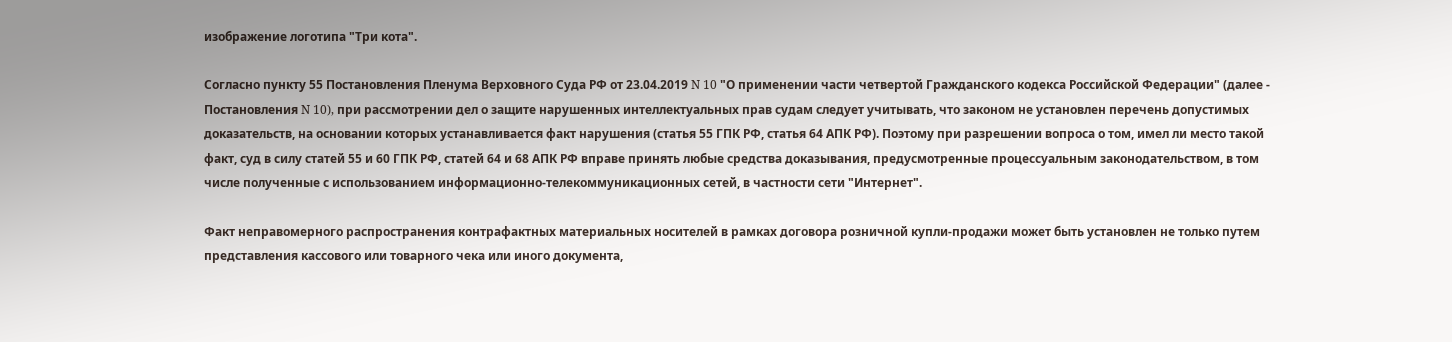изображение логотипа "Три кота".

Согласно пункту 55 Постановления Пленума Верховного Суда РФ от 23.04.2019 N 10 "О применении части четвертой Гражданского кодекса Российской Федерации" (далее - Постановления N 10), при рассмотрении дел о защите нарушенных интеллектуальных прав судам следует учитывать, что законом не установлен перечень допустимых доказательств, на основании которых устанавливается факт нарушения (статья 55 ГПК РФ, статья 64 АПК РФ). Поэтому при разрешении вопроса о том, имел ли место такой факт, суд в силу статей 55 и 60 ГПК РФ, статей 64 и 68 АПК РФ вправе принять любые средства доказывания, предусмотренные процессуальным законодательством, в том числе полученные с использованием информационно-телекоммуникационных сетей, в частности сети "Интернет".

Факт неправомерного распространения контрафактных материальных носителей в рамках договора розничной купли-продажи может быть установлен не только путем представления кассового или товарного чека или иного документа,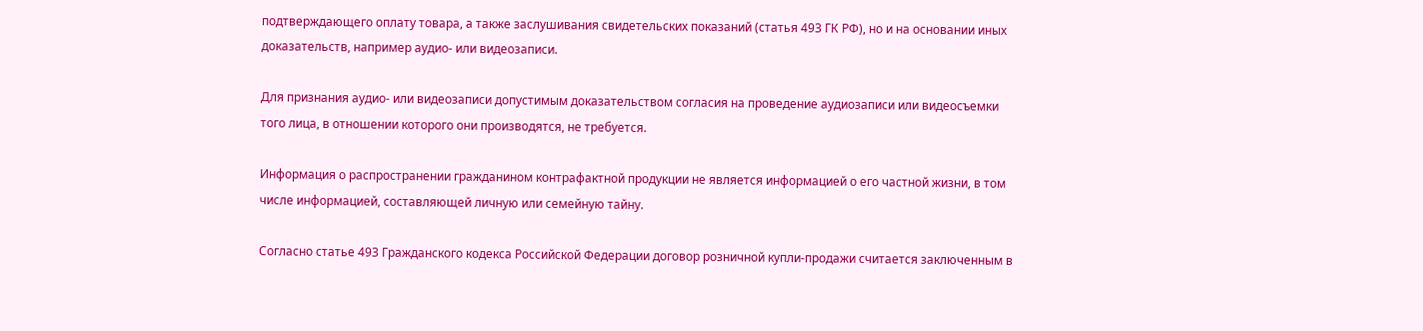подтверждающего оплату товара, а также заслушивания свидетельских показаний (статья 493 ГК РФ), но и на основании иных доказательств, например аудио- или видеозаписи.

Для признания аудио- или видеозаписи допустимым доказательством согласия на проведение аудиозаписи или видеосъемки того лица, в отношении которого они производятся, не требуется.

Информация о распространении гражданином контрафактной продукции не является информацией о его частной жизни, в том числе информацией, составляющей личную или семейную тайну.

Согласно статье 493 Гражданского кодекса Российской Федерации договор розничной купли-продажи считается заключенным в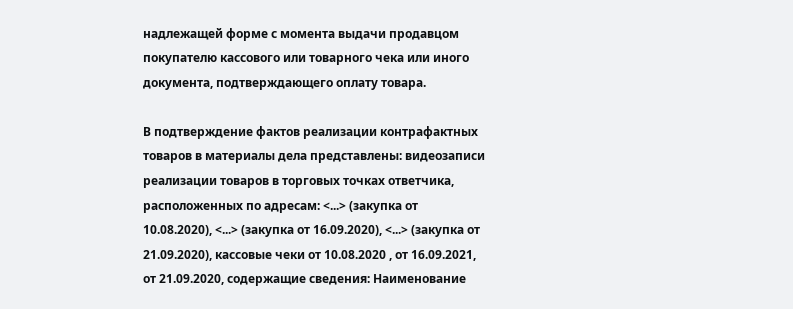надлежащей форме с момента выдачи продавцом покупателю кассового или товарного чека или иного документа, подтверждающего оплату товара.

В подтверждение фактов реализации контрафактных товаров в материалы дела представлены: видеозаписи реализации товаров в торговых точках ответчика, расположенных по адресам: <...> (закупка от 10.08.2020), <...> (закупка от 16.09.2020), <...> (закупка от 21.09.2020), кассовые чеки от 10.08.2020 , от 16.09.2021, от 21.09.2020, содержащие сведения: Наименование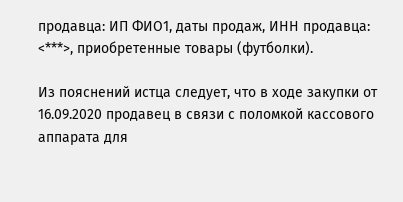продавца: ИП ФИО1, даты продаж, ИНН продавца: <***>, приобретенные товары (футболки).

Из пояснений истца следует, что в ходе закупки от 16.09.2020 продавец в связи с поломкой кассового аппарата для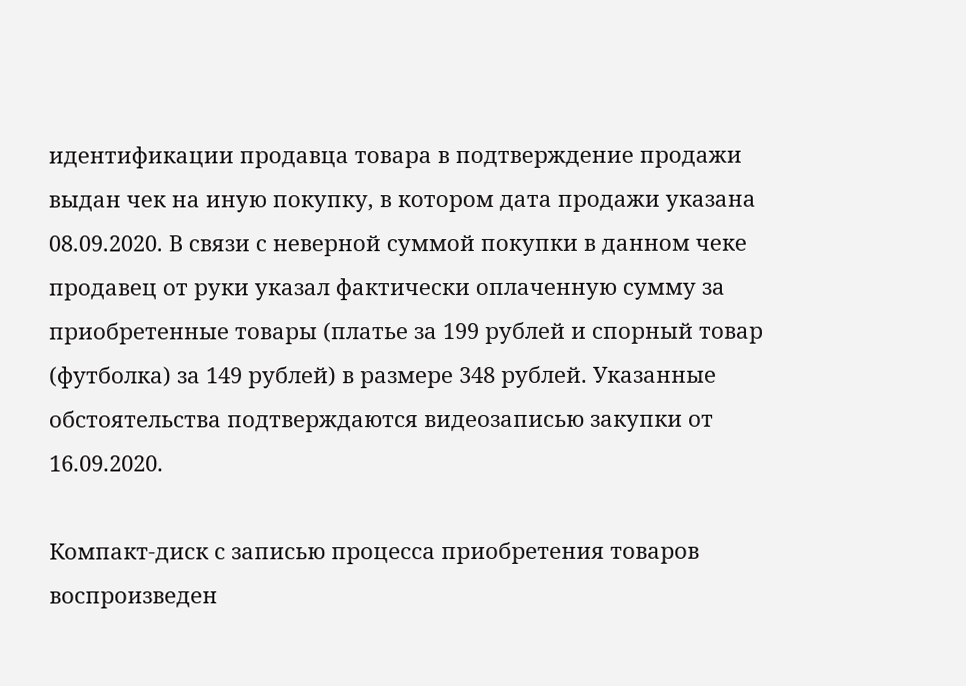идентификации продавца товара в подтверждение продажи выдан чек на иную покупку, в котором дата продажи указана 08.09.2020. В связи с неверной суммой покупки в данном чеке продавец от руки указал фактически оплаченную сумму за приобретенные товары (платье за 199 рублей и спорный товар (футболка) за 149 рублей) в размере 348 рублей. Указанные обстоятельства подтверждаются видеозаписью закупки от 16.09.2020.

Компакт-диск с записью процесса приобретения товаров воспроизведен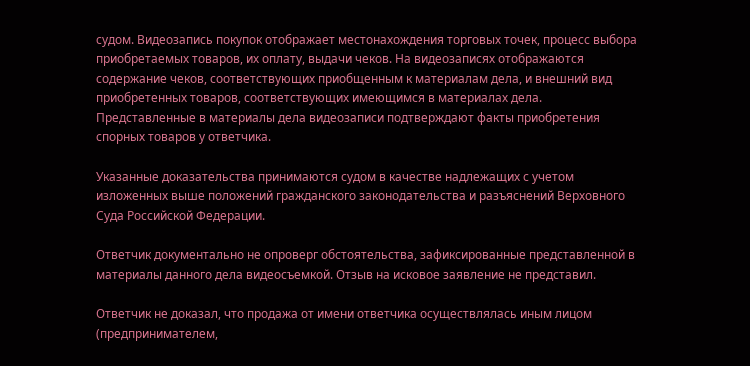судом. Видеозапись покупок отображает местонахождения торговых точек, процесс выбора приобретаемых товаров, их оплату, выдачи чеков. На видеозаписях отображаются содержание чеков, соответствующих приобщенным к материалам дела, и внешний вид приобретенных товаров, соответствующих имеющимся в материалах дела. Представленные в материалы дела видеозаписи подтверждают факты приобретения спорных товаров у ответчика.

Указанные доказательства принимаются судом в качестве надлежащих с учетом изложенных выше положений гражданского законодательства и разъяснений Верховного Суда Российской Федерации.

Ответчик документально не опроверг обстоятельства, зафиксированные представленной в материалы данного дела видеосъемкой. Отзыв на исковое заявление не представил.

Ответчик не доказал, что продажа от имени ответчика осуществлялась иным лицом (предпринимателем,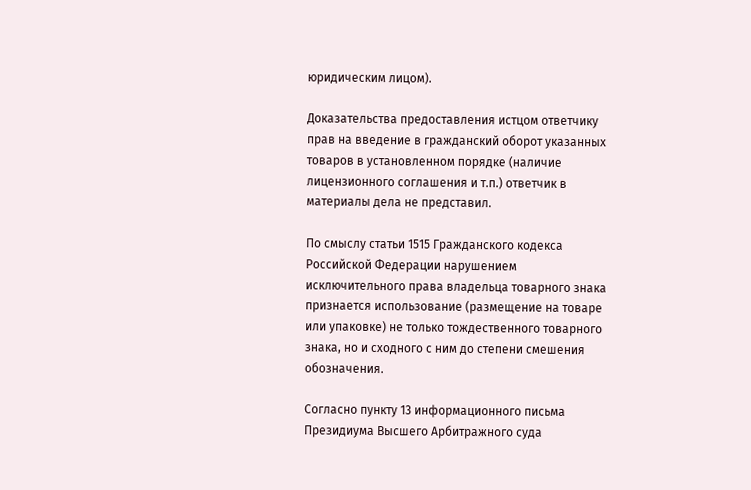юридическим лицом).

Доказательства предоставления истцом ответчику прав на введение в гражданский оборот указанных товаров в установленном порядке (наличие лицензионного соглашения и т.п.) ответчик в материалы дела не представил.

По смыслу статьи 1515 Гражданского кодекса Российской Федерации нарушением исключительного права владельца товарного знака признается использование (размещение на товаре или упаковке) не только тождественного товарного знака, но и сходного с ним до степени смешения обозначения.

Согласно пункту 13 информационного письма Президиума Высшего Арбитражного суда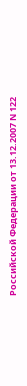Российской Федерации от 13.12.2007 N 122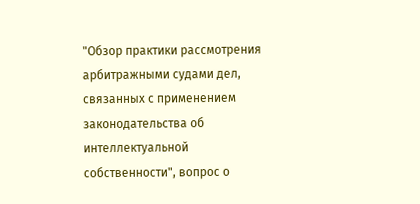"Обзор практики рассмотрения арбитражными судами дел, связанных с применением законодательства об интеллектуальной собственности", вопрос о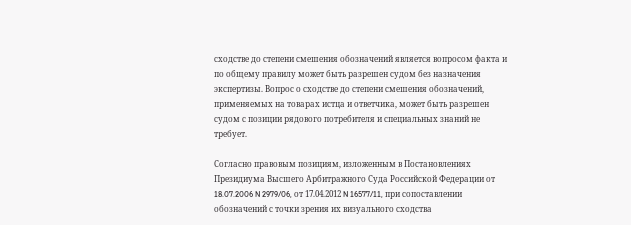сходстве до степени смешения обозначений является вопросом факта и по общему правилу может быть разрешен судом без назначения экспертизы. Вопрос о сходстве до степени смешения обозначений, применяемых на товарах истца и ответчика, может быть разрешен судом с позиции рядового потребителя и специальных знаний не требует.

Согласно правовым позициям, изложенным в Постановлениях Президиума Высшего Арбитражного Суда Российской Федерации от 18.07.2006 N 2979/06, от 17.04.2012 N 16577/11, при сопоставлении обозначений с точки зрения их визуального сходства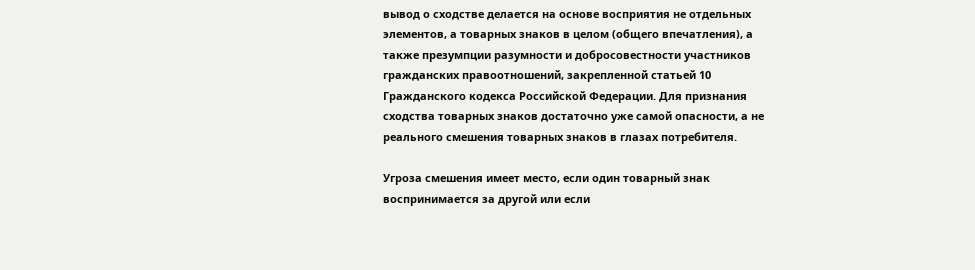вывод о сходстве делается на основе восприятия не отдельных элементов, а товарных знаков в целом (общего впечатления), а также презумпции разумности и добросовестности участников гражданских правоотношений, закрепленной статьей 10 Гражданского кодекса Российской Федерации. Для признания сходства товарных знаков достаточно уже самой опасности, а не реального смешения товарных знаков в глазах потребителя.

Угроза смешения имеет место, если один товарный знак воспринимается за другой или если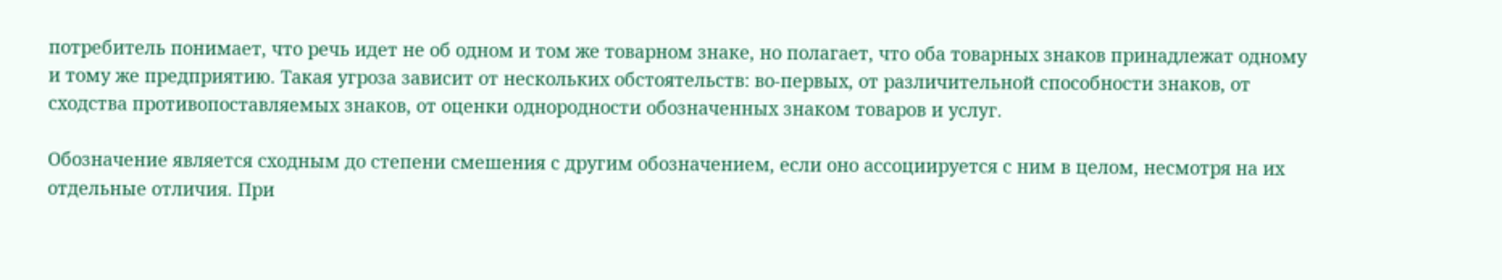потребитель понимает, что речь идет не об одном и том же товарном знаке, но полагает, что оба товарных знаков принадлежат одному и тому же предприятию. Такая угроза зависит от нескольких обстоятельств: во-первых, от различительной способности знаков, от сходства противопоставляемых знаков, от оценки однородности обозначенных знаком товаров и услуг.

Обозначение является сходным до степени смешения с другим обозначением, если оно ассоциируется с ним в целом, несмотря на их отдельные отличия. При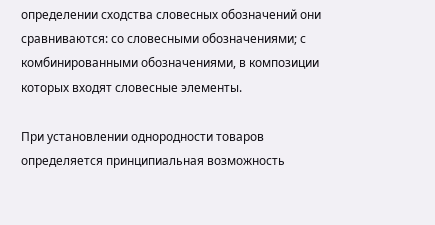определении сходства словесных обозначений они сравниваются: со словесными обозначениями; с комбинированными обозначениями, в композиции которых входят словесные элементы.

При установлении однородности товаров определяется принципиальная возможность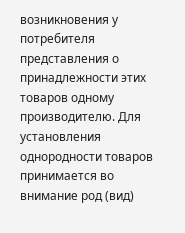возникновения у потребителя представления о принадлежности этих товаров одному производителю. Для установления однородности товаров принимается во внимание род (вид)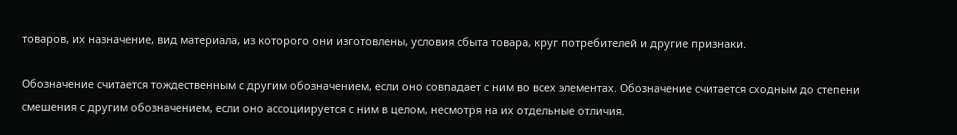товаров, их назначение, вид материала, из которого они изготовлены, условия сбыта товара, круг потребителей и другие признаки.

Обозначение считается тождественным с другим обозначением, если оно совпадает с ним во всех элементах. Обозначение считается сходным до степени смешения с другим обозначением, если оно ассоциируется с ним в целом, несмотря на их отдельные отличия.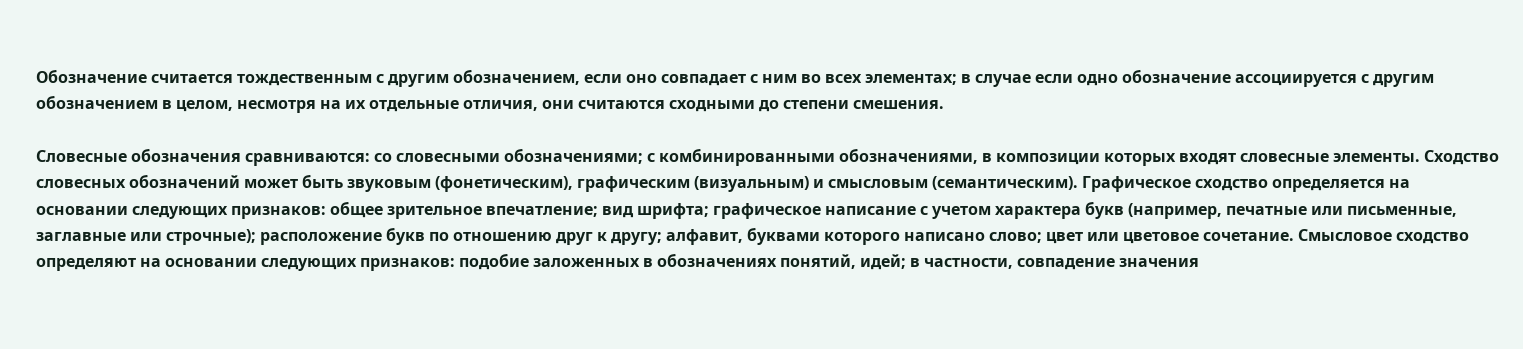Обозначение считается тождественным с другим обозначением, если оно совпадает с ним во всех элементах; в случае если одно обозначение ассоциируется с другим обозначением в целом, несмотря на их отдельные отличия, они считаются сходными до степени смешения.

Словесные обозначения сравниваются: со словесными обозначениями; с комбинированными обозначениями, в композиции которых входят словесные элементы. Сходство словесных обозначений может быть звуковым (фонетическим), графическим (визуальным) и смысловым (семантическим). Графическое сходство определяется на основании следующих признаков: общее зрительное впечатление; вид шрифта; графическое написание с учетом характера букв (например, печатные или письменные, заглавные или строчные); расположение букв по отношению друг к другу; алфавит, буквами которого написано слово; цвет или цветовое сочетание. Смысловое сходство определяют на основании следующих признаков: подобие заложенных в обозначениях понятий, идей; в частности, совпадение значения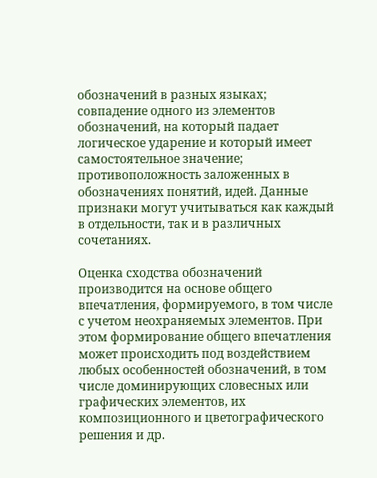обозначений в разных языках; совпадение одного из элементов обозначений, на который падает логическое ударение и который имеет самостоятельное значение; противоположность заложенных в обозначениях понятий, идей. Данные признаки могут учитываться как каждый в отдельности, так и в различных сочетаниях.

Оценка сходства обозначений производится на основе общего впечатления, формируемого, в том числе с учетом неохраняемых элементов. При этом формирование общего впечатления может происходить под воздействием любых особенностей обозначений, в том числе доминирующих словесных или графических элементов, их композиционного и цветографического решения и др.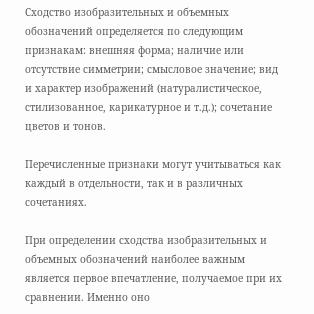Сходство изобразительных и объемных обозначений определяется по следующим признакам: внешняя форма; наличие или отсутствие симметрии; смысловое значение; вид и характер изображений (натуралистическое, стилизованное, карикатурное и т.д.); сочетание цветов и тонов.

Перечисленные признаки могут учитываться как каждый в отдельности, так и в различных сочетаниях.

При определении сходства изобразительных и объемных обозначений наиболее важным является первое впечатление, получаемое при их сравнении. Именно оно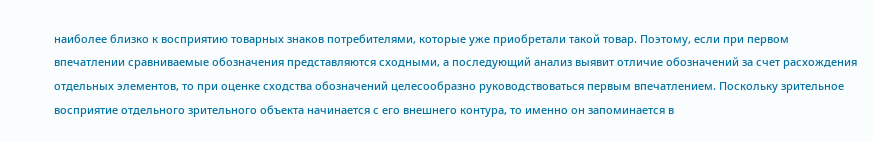наиболее близко к восприятию товарных знаков потребителями, которые уже приобретали такой товар. Поэтому, если при первом впечатлении сравниваемые обозначения представляются сходными, а последующий анализ выявит отличие обозначений за счет расхождения отдельных элементов, то при оценке сходства обозначений целесообразно руководствоваться первым впечатлением. Поскольку зрительное восприятие отдельного зрительного объекта начинается с его внешнего контура, то именно он запоминается в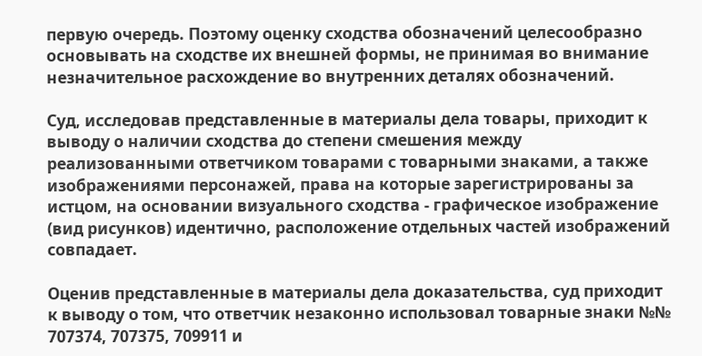первую очередь. Поэтому оценку сходства обозначений целесообразно основывать на сходстве их внешней формы, не принимая во внимание незначительное расхождение во внутренних деталях обозначений.

Суд, исследовав представленные в материалы дела товары, приходит к выводу о наличии сходства до степени смешения между реализованными ответчиком товарами с товарными знаками, а также изображениями персонажей, права на которые зарегистрированы за истцом, на основании визуального сходства - графическое изображение (вид рисунков) идентично, расположение отдельных частей изображений совпадает.

Оценив представленные в материалы дела доказательства, суд приходит к выводу о том, что ответчик незаконно использовал товарные знаки №№ 707374, 707375, 709911 и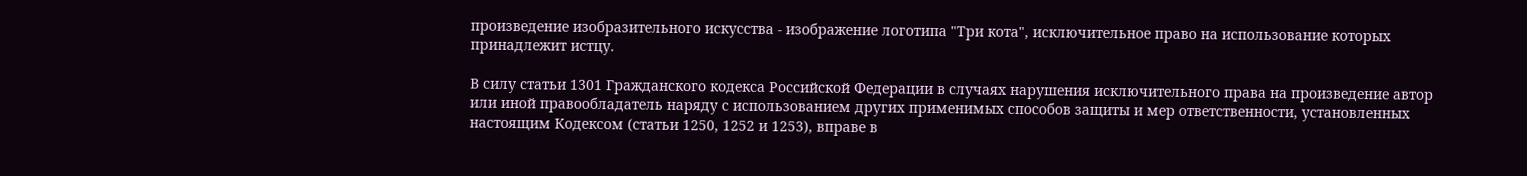произведение изобразительного искусства - изображение логотипа "Три кота", исключительное право на использование которых принадлежит истцу.

В силу статьи 1301 Гражданского кодекса Российской Федерации в случаях нарушения исключительного права на произведение автор или иной правообладатель наряду с использованием других применимых способов защиты и мер ответственности, установленных настоящим Кодексом (статьи 1250, 1252 и 1253), вправе в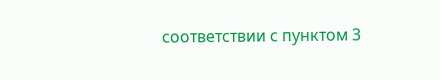соответствии с пунктом 3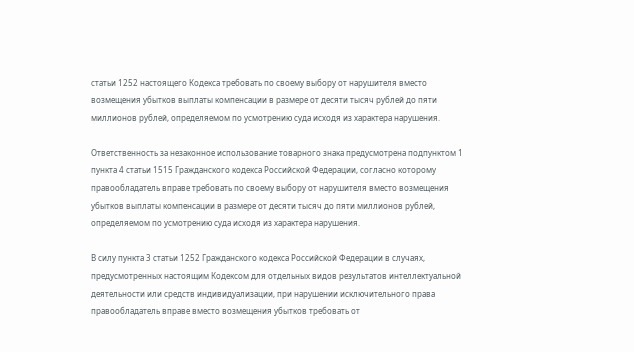статьи 1252 настоящего Кодекса требовать по своему выбору от нарушителя вместо возмещения убытков выплаты компенсации в размере от десяти тысяч рублей до пяти миллионов рублей, определяемом по усмотрению суда исходя из характера нарушения.

Ответственность за незаконное использование товарного знака предусмотрена подпунктом 1 пункта 4 статьи 1515 Гражданского кодекса Российской Федерации, согласно которому правообладатель вправе требовать по своему выбору от нарушителя вместо возмещения убытков выплаты компенсации в размере от десяти тысяч до пяти миллионов рублей, определяемом по усмотрению суда исходя из характера нарушения.

В силу пункта 3 статьи 1252 Гражданского кодекса Российской Федерации в случаях, предусмотренных настоящим Кодексом для отдельных видов результатов интеллектуальной деятельности или средств индивидуализации, при нарушении исключительного права правообладатель вправе вместо возмещения убытков требовать от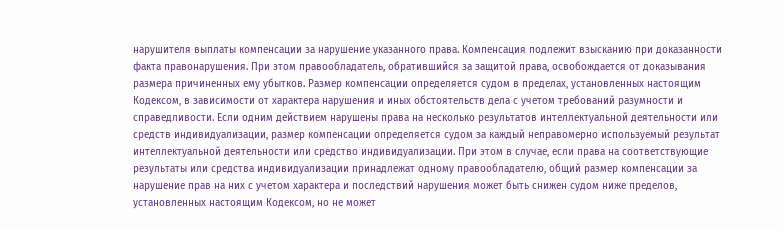нарушителя выплаты компенсации за нарушение указанного права. Компенсация подлежит взысканию при доказанности факта правонарушения. При этом правообладатель, обратившийся за защитой права, освобождается от доказывания размера причиненных ему убытков. Размер компенсации определяется судом в пределах, установленных настоящим Кодексом, в зависимости от характера нарушения и иных обстоятельств дела с учетом требований разумности и справедливости. Если одним действием нарушены права на несколько результатов интеллектуальной деятельности или средств индивидуализации, размер компенсации определяется судом за каждый неправомерно используемый результат интеллектуальной деятельности или средство индивидуализации. При этом в случае, если права на соответствующие результаты или средства индивидуализации принадлежат одному правообладателю, общий размер компенсации за нарушение прав на них с учетом характера и последствий нарушения может быть снижен судом ниже пределов, установленных настоящим Кодексом, но не может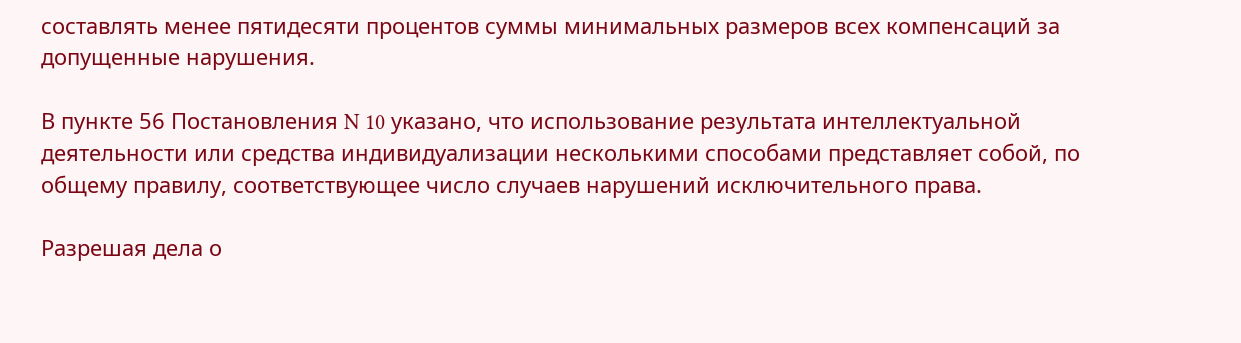составлять менее пятидесяти процентов суммы минимальных размеров всех компенсаций за допущенные нарушения.

В пункте 56 Постановления N 10 указано, что использование результата интеллектуальной деятельности или средства индивидуализации несколькими способами представляет собой, по общему правилу, соответствующее число случаев нарушений исключительного права.

Разрешая дела о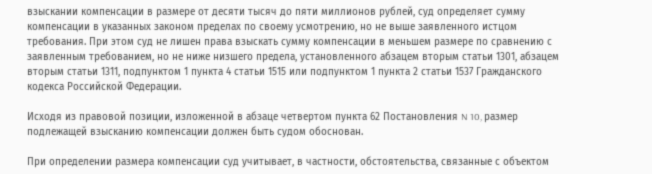взыскании компенсации в размере от десяти тысяч до пяти миллионов рублей, суд определяет сумму компенсации в указанных законом пределах по своему усмотрению, но не выше заявленного истцом требования. При этом суд не лишен права взыскать сумму компенсации в меньшем размере по сравнению с заявленным требованием, но не ниже низшего предела, установленного абзацем вторым статьи 1301, абзацем вторым статьи 1311, подпунктом 1 пункта 4 статьи 1515 или подпунктом 1 пункта 2 статьи 1537 Гражданского кодекса Российской Федерации.

Исходя из правовой позиции, изложенной в абзаце четвертом пункта 62 Постановления N 10, размер подлежащей взысканию компенсации должен быть судом обоснован.

При определении размера компенсации суд учитывает, в частности, обстоятельства, связанные с объектом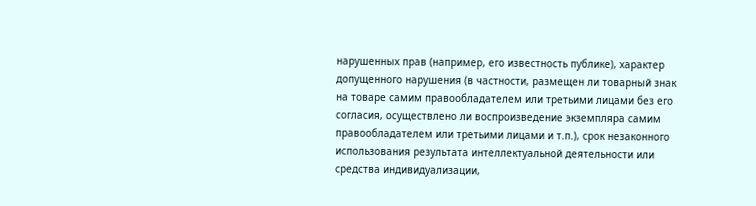нарушенных прав (например, его известность публике), характер допущенного нарушения (в частности, размещен ли товарный знак на товаре самим правообладателем или третьими лицами без его согласия, осуществлено ли воспроизведение экземпляра самим правообладателем или третьими лицами и т.п.), срок незаконного использования результата интеллектуальной деятельности или средства индивидуализации,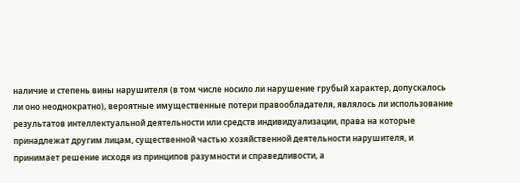наличие и степень вины нарушителя (в том числе носило ли нарушение грубый характер, допускалось ли оно неоднократно), вероятные имущественные потери правообладателя, являлось ли использование результатов интеллектуальной деятельности или средств индивидуализации, права на которые принадлежат другим лицам, существенной частью хозяйственной деятельности нарушителя, и принимает решение исходя из принципов разумности и справедливости, а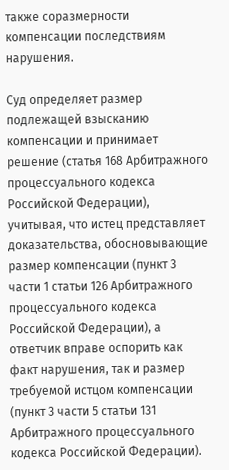также соразмерности компенсации последствиям нарушения.

Суд определяет размер подлежащей взысканию компенсации и принимает решение (статья 168 Арбитражного процессуального кодекса Российской Федерации), учитывая, что истец представляет доказательства, обосновывающие размер компенсации (пункт 3 части 1 статьи 126 Арбитражного процессуального кодекса Российской Федерации), а ответчик вправе оспорить как факт нарушения, так и размер требуемой истцом компенсации (пункт 3 части 5 статьи 131 Арбитражного процессуального кодекса Российской Федерации).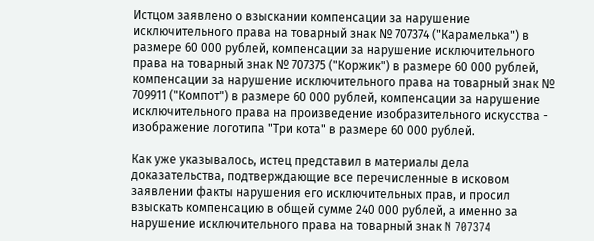Истцом заявлено о взыскании компенсации за нарушение исключительного права на товарный знак № 707374 ("Карамелька") в размере 60 000 рублей, компенсации за нарушение исключительного права на товарный знак № 707375 ("Коржик") в размере 60 000 рублей, компенсации за нарушение исключительного права на товарный знак № 709911 ("Компот") в размере 60 000 рублей, компенсации за нарушение исключительного права на произведение изобразительного искусства - изображение логотипа "Три кота" в размере 60 000 рублей.

Как уже указывалось, истец представил в материалы дела доказательства, подтверждающие все перечисленные в исковом заявлении факты нарушения его исключительных прав, и просил взыскать компенсацию в общей сумме 240 000 рублей, а именно за нарушение исключительного права на товарный знак N 707374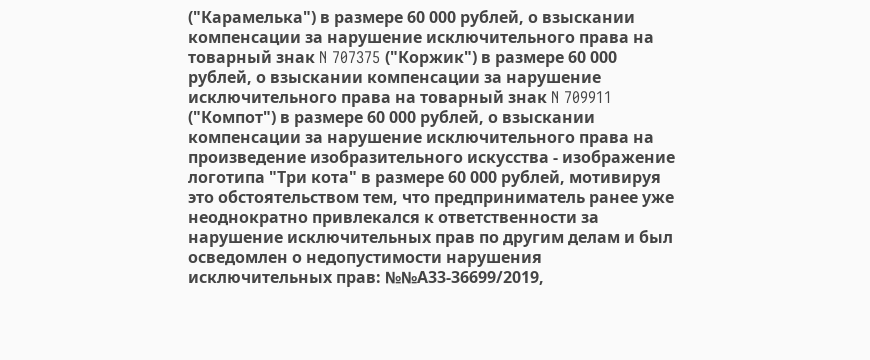("Карамелька") в размере 60 000 рублей, о взыскании компенсации за нарушение исключительного права на товарный знак N 707375 ("Коржик") в размере 60 000 рублей, о взыскании компенсации за нарушение исключительного права на товарный знак N 709911 ("Компот") в размере 60 000 рублей, о взыскании компенсации за нарушение исключительного права на произведение изобразительного искусства - изображение логотипа "Три кота" в размере 60 000 рублей, мотивируя это обстоятельством тем, что предприниматель ранее уже неоднократно привлекался к ответственности за нарушение исключительных прав по другим делам и был осведомлен о недопустимости нарушения исключительных прав: №№А33-36699/2019,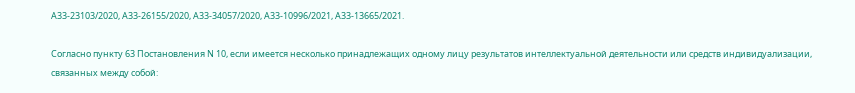А33-23103/2020, А33-26155/2020, А33-34057/2020, А33-10996/2021, А33-13665/2021.

Согласно пункту 63 Постановления N 10, если имеется несколько принадлежащих одному лицу результатов интеллектуальной деятельности или средств индивидуализации, связанных между собой: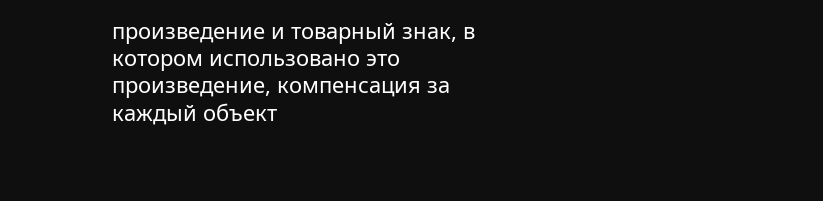произведение и товарный знак, в котором использовано это произведение, компенсация за каждый объект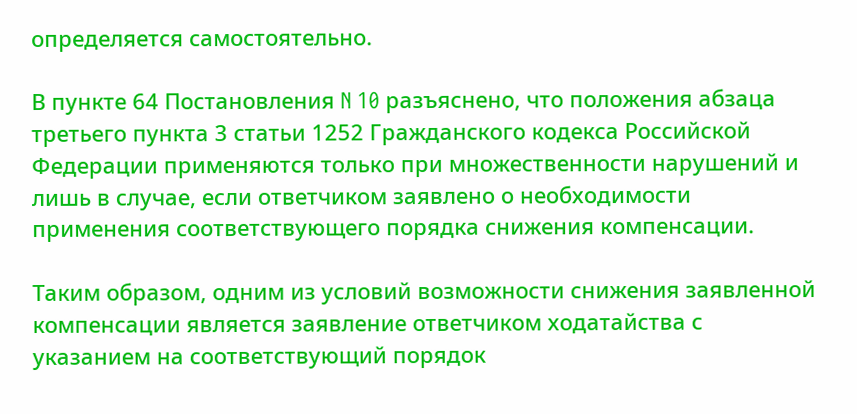определяется самостоятельно.

В пункте 64 Постановления N 10 разъяснено, что положения абзаца третьего пункта 3 статьи 1252 Гражданского кодекса Российской Федерации применяются только при множественности нарушений и лишь в случае, если ответчиком заявлено о необходимости применения соответствующего порядка снижения компенсации.

Таким образом, одним из условий возможности снижения заявленной компенсации является заявление ответчиком ходатайства с указанием на соответствующий порядок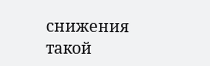снижения такой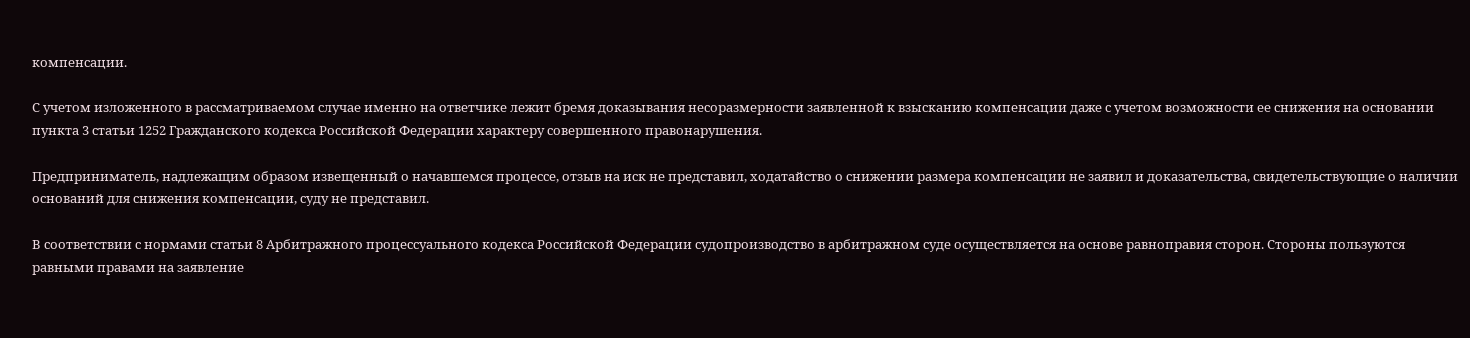компенсации.

С учетом изложенного в рассматриваемом случае именно на ответчике лежит бремя доказывания несоразмерности заявленной к взысканию компенсации даже с учетом возможности ее снижения на основании пункта 3 статьи 1252 Гражданского кодекса Российской Федерации характеру совершенного правонарушения.

Предприниматель, надлежащим образом извещенный о начавшемся процессе, отзыв на иск не представил, ходатайство о снижении размера компенсации не заявил и доказательства, свидетельствующие о наличии оснований для снижения компенсации, суду не представил.

В соответствии с нормами статьи 8 Арбитражного процессуального кодекса Российской Федерации судопроизводство в арбитражном суде осуществляется на основе равноправия сторон. Стороны пользуются равными правами на заявление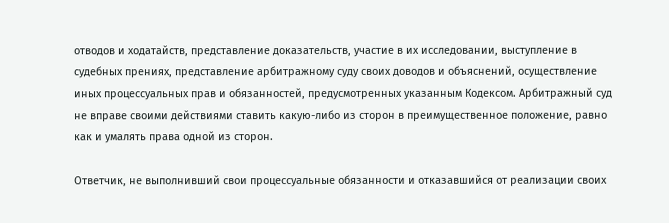отводов и ходатайств, представление доказательств, участие в их исследовании, выступление в судебных прениях, представление арбитражному суду своих доводов и объяснений, осуществление иных процессуальных прав и обязанностей, предусмотренных указанным Кодексом. Арбитражный суд не вправе своими действиями ставить какую-либо из сторон в преимущественное положение, равно как и умалять права одной из сторон.

Ответчик, не выполнивший свои процессуальные обязанности и отказавшийся от реализации своих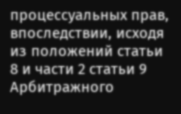процессуальных прав, впоследствии, исходя из положений статьи 8 и части 2 статьи 9 Арбитражного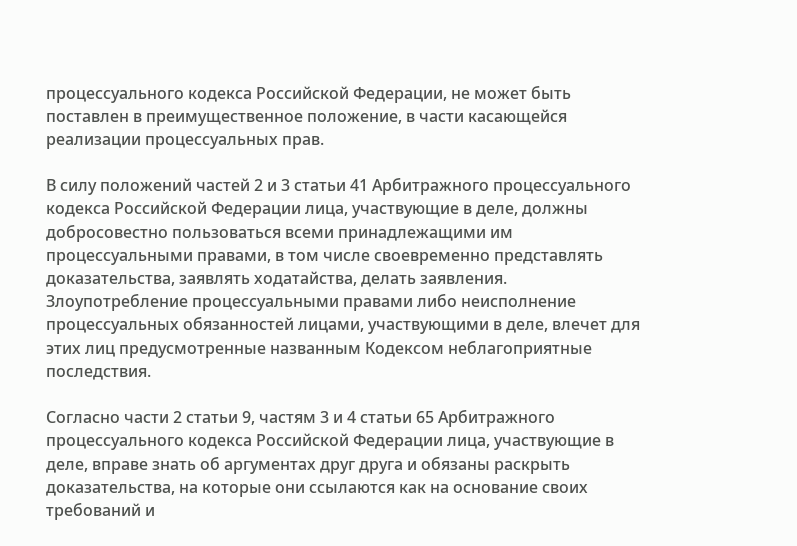процессуального кодекса Российской Федерации, не может быть поставлен в преимущественное положение, в части касающейся реализации процессуальных прав.

В силу положений частей 2 и 3 статьи 41 Арбитражного процессуального кодекса Российской Федерации лица, участвующие в деле, должны добросовестно пользоваться всеми принадлежащими им процессуальными правами, в том числе своевременно представлять доказательства, заявлять ходатайства, делать заявления. Злоупотребление процессуальными правами либо неисполнение процессуальных обязанностей лицами, участвующими в деле, влечет для этих лиц предусмотренные названным Кодексом неблагоприятные последствия.

Согласно части 2 статьи 9, частям 3 и 4 статьи 65 Арбитражного процессуального кодекса Российской Федерации лица, участвующие в деле, вправе знать об аргументах друг друга и обязаны раскрыть доказательства, на которые они ссылаются как на основание своих требований и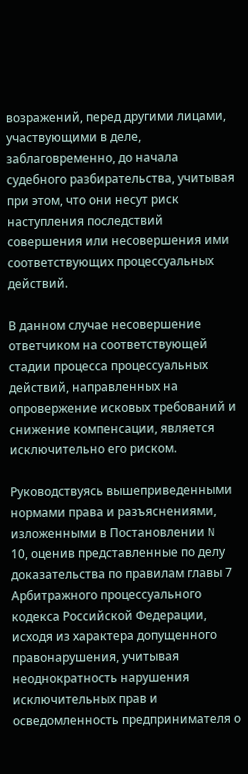возражений, перед другими лицами, участвующими в деле, заблаговременно, до начала судебного разбирательства, учитывая при этом, что они несут риск наступления последствий совершения или несовершения ими соответствующих процессуальных действий.

В данном случае несовершение ответчиком на соответствующей стадии процесса процессуальных действий, направленных на опровержение исковых требований и снижение компенсации, является исключительно его риском.

Руководствуясь вышеприведенными нормами права и разъяснениями, изложенными в Постановлении N 10, оценив представленные по делу доказательства по правилам главы 7 Арбитражного процессуального кодекса Российской Федерации, исходя из характера допущенного правонарушения, учитывая неоднократность нарушения исключительных прав и осведомленность предпринимателя о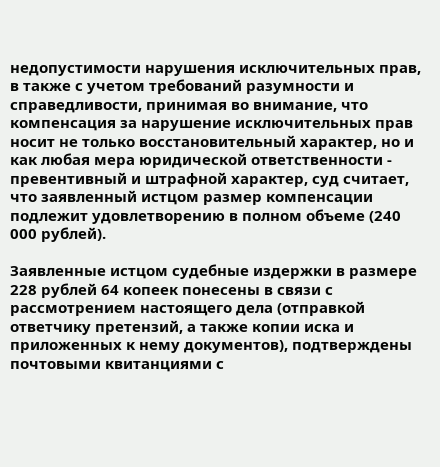недопустимости нарушения исключительных прав, в также с учетом требований разумности и справедливости, принимая во внимание, что компенсация за нарушение исключительных прав носит не только восстановительный характер, но и как любая мера юридической ответственности - превентивный и штрафной характер, суд считает, что заявленный истцом размер компенсации подлежит удовлетворению в полном объеме (240 000 рублей).

Заявленные истцом судебные издержки в размере 228 рублей 64 копеек понесены в связи с рассмотрением настоящего дела (отправкой ответчику претензий, а также копии иска и приложенных к нему документов), подтверждены почтовыми квитанциями с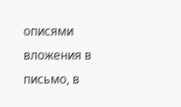описями вложения в письмо, в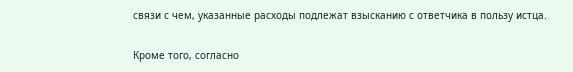связи с чем, указанные расходы подлежат взысканию с ответчика в пользу истца.

Кроме того, согласно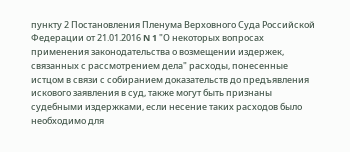пункту 2 Постановления Пленума Верховного Суда Российской Федерации от 21.01.2016 N 1 "О некоторых вопросах применения законодательства о возмещении издержек, связанных с рассмотрением дела" расходы, понесенные истцом в связи с собиранием доказательств до предъявления искового заявления в суд, также могут быть признаны судебными издержками, если несение таких расходов было необходимо для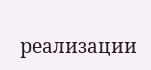реализации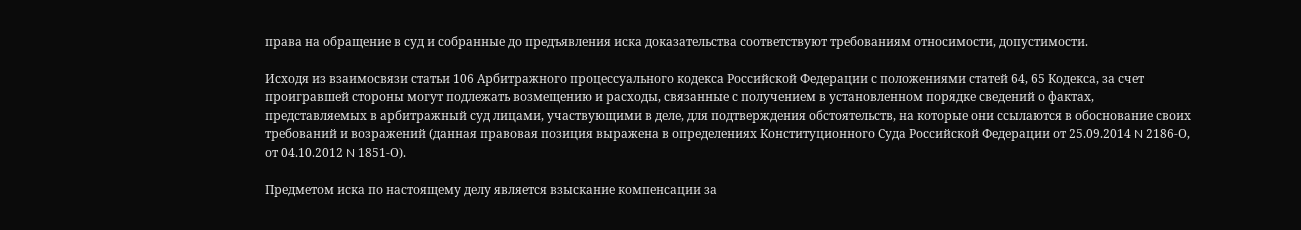права на обращение в суд и собранные до предъявления иска доказательства соответствуют требованиям относимости, допустимости.

Исходя из взаимосвязи статьи 106 Арбитражного процессуального кодекса Российской Федерации с положениями статей 64, 65 Кодекса, за счет проигравшей стороны могут подлежать возмещению и расходы, связанные с получением в установленном порядке сведений о фактах, представляемых в арбитражный суд лицами, участвующими в деле, для подтверждения обстоятельств, на которые они ссылаются в обоснование своих требований и возражений (данная правовая позиция выражена в определениях Конституционного Суда Российской Федерации от 25.09.2014 N 2186-О, от 04.10.2012 N 1851-О).

Предметом иска по настоящему делу является взыскание компенсации за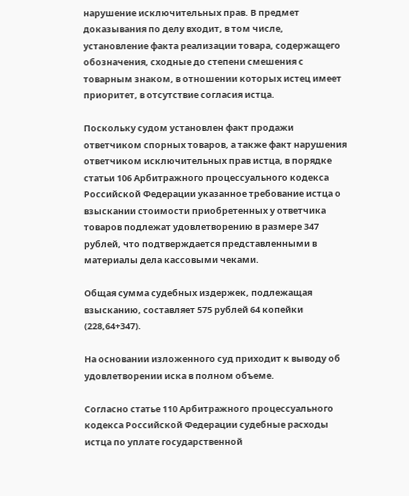нарушение исключительных прав. В предмет доказывания по делу входит, в том числе, установление факта реализации товара, содержащего обозначения, сходные до степени смешения с товарным знаком, в отношении которых истец имеет приоритет, в отсутствие согласия истца.

Поскольку судом установлен факт продажи ответчиком спорных товаров, а также факт нарушения ответчиком исключительных прав истца, в порядке статьи 106 Арбитражного процессуального кодекса Российской Федерации указанное требование истца о взыскании стоимости приобретенных у ответчика товаров подлежат удовлетворению в размере 347 рублей, что подтверждается представленными в материалы дела кассовыми чеками.

Общая сумма судебных издержек, подлежащая взысканию, составляет 575 рублей 64 копейки (228,64+347).

На основании изложенного суд приходит к выводу об удовлетворении иска в полном объеме.

Согласно статье 110 Арбитражного процессуального кодекса Российской Федерации судебные расходы истца по уплате государственной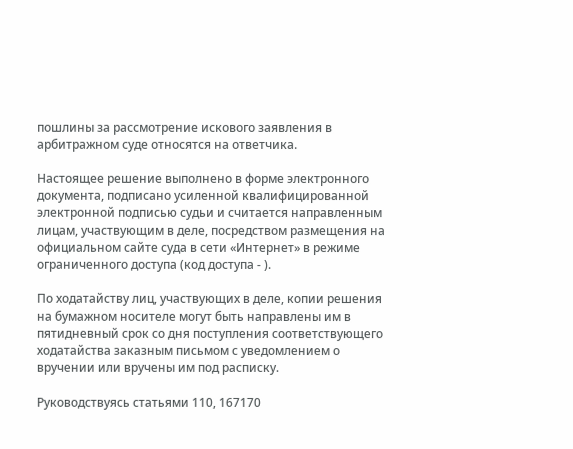пошлины за рассмотрение искового заявления в арбитражном суде относятся на ответчика.

Настоящее решение выполнено в форме электронного документа, подписано усиленной квалифицированной электронной подписью судьи и считается направленным лицам, участвующим в деле, посредством размещения на официальном сайте суда в сети «Интернет» в режиме ограниченного доступа (код доступа - ).

По ходатайству лиц, участвующих в деле, копии решения на бумажном носителе могут быть направлены им в пятидневный срок со дня поступления соответствующего ходатайства заказным письмом с уведомлением о вручении или вручены им под расписку.

Руководствуясь статьями 110, 167170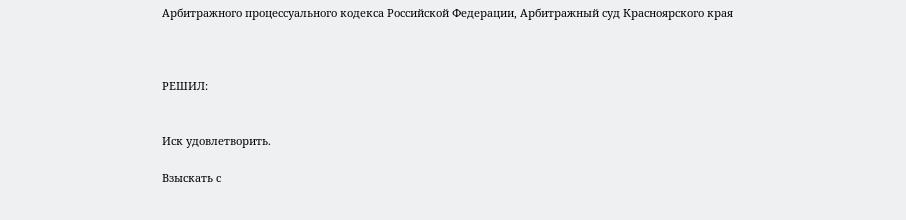Арбитражного процессуального кодекса Российской Федерации, Арбитражный суд Красноярского края



РЕШИЛ:


Иск удовлетворить.

Взыскать с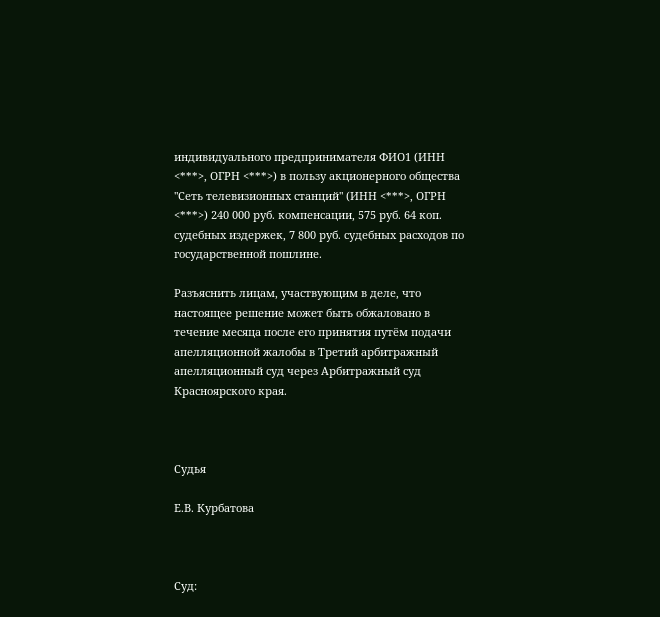индивидуального предпринимателя ФИО1 (ИНН <***>, ОГРН <***>) в пользу акционерного общества "Сеть телевизионных станций" (ИНН <***>, ОГРН <***>) 240 000 руб. компенсации, 575 руб. 64 коп. судебных издержек, 7 800 руб. судебных расходов по государственной пошлине.

Разъяснить лицам, участвующим в деле, что настоящее решение может быть обжаловано в течение месяца после его принятия путём подачи апелляционной жалобы в Третий арбитражный апелляционный суд через Арбитражный суд Красноярского края.



Судья

Е.В. Курбатова



Суд: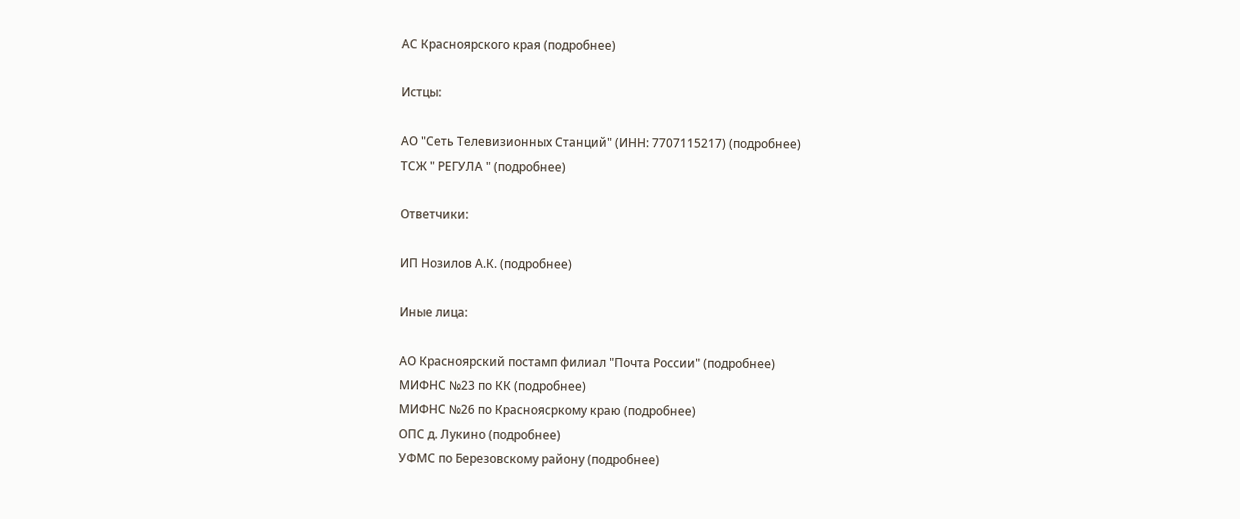АС Красноярского края (подробнее)

Истцы:

АО "Сеть Телевизионных Станций" (ИНН: 7707115217) (подробнее)
ТСЖ " РЕГУЛА " (подробнее)

Ответчики:

ИП Нозилов А.К. (подробнее)

Иные лица:

АО Красноярский постамп филиал "Почта России" (подробнее)
МИФНС №23 по КК (подробнее)
МИФНС №26 по Красноясркому краю (подробнее)
ОПС д. Лукино (подробнее)
УФМС по Березовскому району (подробнее)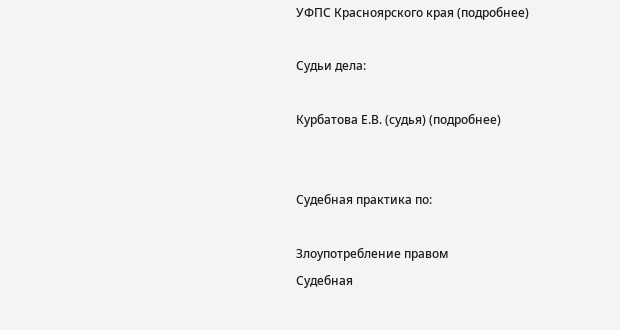УФПС Красноярского края (подробнее)

Судьи дела:

Курбатова Е.В. (судья) (подробнее)


Судебная практика по:

Злоупотребление правом
Судебная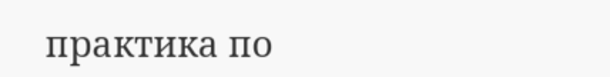практика по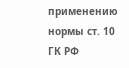применению нормы ст. 10 ГК РФ